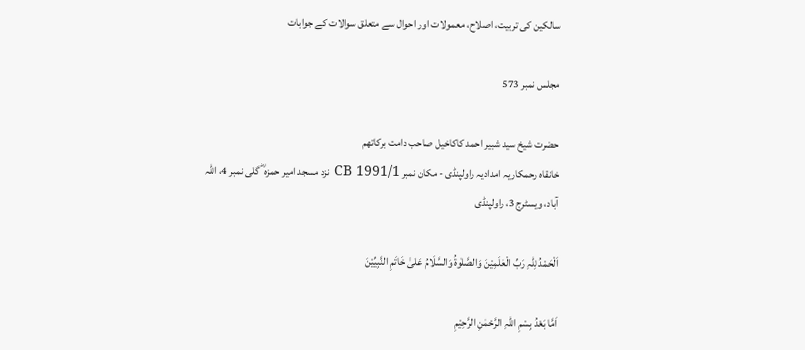سالکین کی تربیت، اصلاح، معمولات اور احوال سے متعلق سوالات کے جوابات

مجلس نمبر 573

حضرت شیخ سید شبیر احمد کاکاخیل صاحب دامت برکاتھم
خانقاہ رحمکاریہ امدادیہ راولپنڈی - مکان نمبر CB 1991/1 نزد مسجد امیر حمزہ ؓ گلی نمبر 4، اللہ آباد، ویسٹرج 3، راولپنڈی

اَلْحَمْدُ لِلّٰہِ رَبِّ الْعٰلَمِیْنَ وَالصَّلٰوۃُ وَالسَّلَامُ عَلیٰ خَاتَمِ النَّبِیِّیْنَ

اَمَّا بَعْدُ بِسْمِ اللّٰہِ الرَّحْمٰنِ الرَّحِیْمِ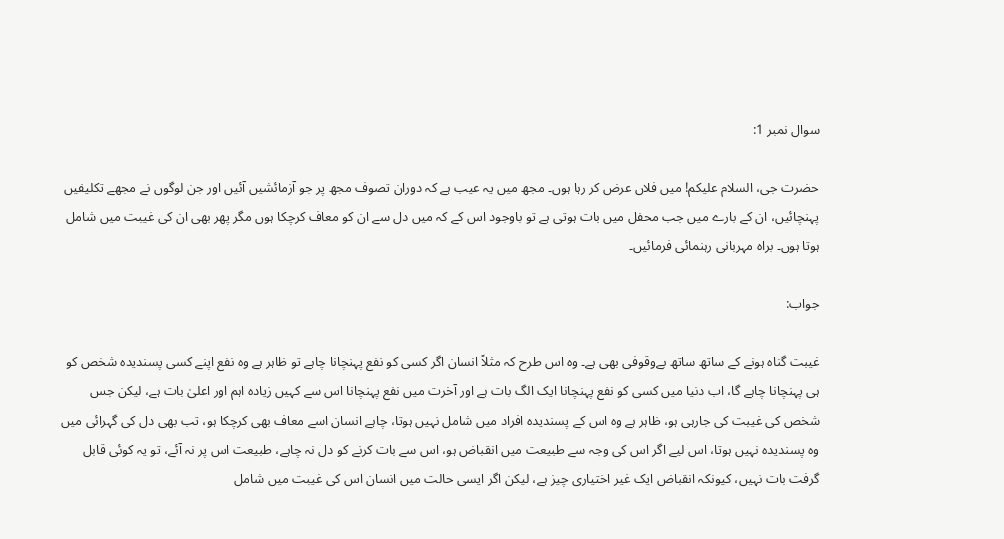سوال نمبر 1:

حضرت جی، السلام علیکم! میں فلاں عرض کر رہا ہوں۔ مجھ میں یہ عیب ہے کہ دوران تصوف مجھ پر جو آزمائشیں آئیں اور جن لوگوں نے مجھے تکلیفیں پہنچائیں، ان کے بارے میں جب محفل میں بات ہوتی ہے تو باوجود اس کے کہ میں دل سے ان کو معاف کرچکا ہوں مگر پھر بھی ان کی غیبت میں شامل ہوتا ہوں۔ براہ مہربانی رہنمائی فرمائیں۔

جواب:

غیبت گناہ ہونے کے ساتھ ساتھ بےوقوفی بھی ہے۔ وہ اس طرح کہ مثلاً انسان اگر کسی کو نفع پہنچانا چاہے تو ظاہر ہے وہ نفع اپنے کسی پسندیدہ شخص کو ہی پہنچانا چاہے گا، اب دنیا میں کسی کو نفع پہنچانا ایک الگ بات ہے اور آخرت میں نفع پہنچانا اس سے کہیں زیادہ اہم اور اعلیٰ بات ہے، لیکن جس شخص کی غیبت کی جارہی ہو، ظاہر ہے وہ اس کے پسندیدہ افراد میں شامل نہیں ہوتا، چاہے انسان اسے معاف بھی کرچکا ہو، تب بھی دل کی گہرائی میں وہ پسندیدہ نہیں ہوتا، اس لیے اگر اس کی وجہ سے طبیعت میں انقباض ہو، اس سے بات کرنے کو دل نہ چاہے، طبیعت اس پر نہ آئے، تو یہ کوئی قابل گرفت بات نہیں، کیونکہ انقباض ایک غیر اختیاری چیز ہے، لیکن اگر ایسی حالت میں انسان اس کی غیبت میں شامل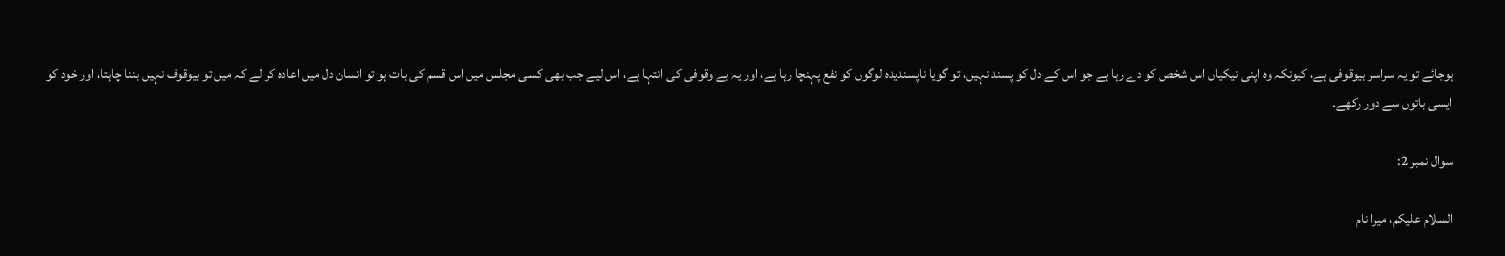ہوجائے تو یہ سراسر بیوقوفی ہے، کیونکہ وہ اپنی نیکیاں اس شخص کو دے رہا ہے جو اس کے دل کو پسند نہیں، تو گویا ناپسندیدہ لوگوں کو نفع پہنچا رہا ہے، اور یہ بے وقوفی کی انتہا ہے، اس لیے جب بھی کسی مجلس میں اس قسم کی بات ہو تو انسان دل میں اعادہ کر لے کہ میں تو بیوقوف نہیں بننا چاہتا، اور خود کو ایسی باتوں سے دور رکھے۔

سوال نمبر 2:

السلام علیکم، میرا نام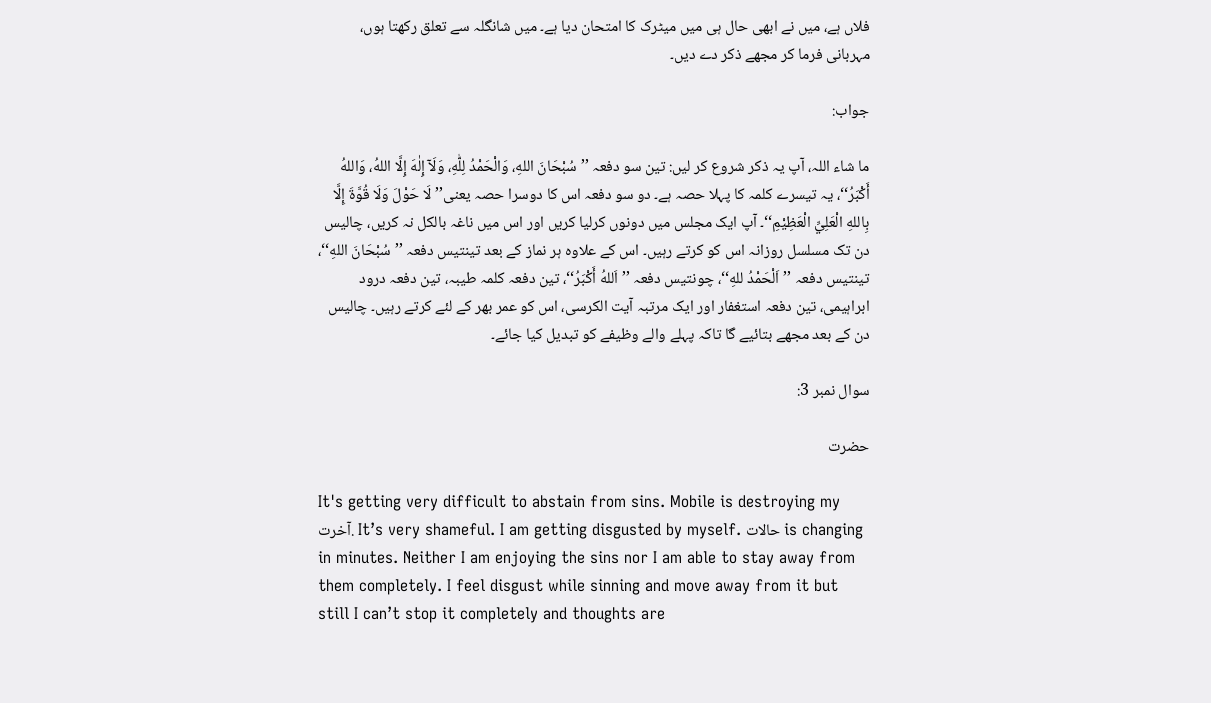فلاں ہے، میں نے ابھی حال ہی میں میٹرک کا امتحان دیا ہے۔ میں شانگلہ سے تعلق رکھتا ہوں، مہربانی فرما کر مجھے ذکر دے دیں۔

جواب:

ما شاء اللہ، آپ یہ ذکر شروع کر لیں: تین سو دفعہ ’’سُبْحَانَ اللهِ، وَالْحَمْدُ لِلّٰهِ، وَلَآ إِلٰهَ إِلَّا اللهُ، وَاللهُ أَكْبَرُ‘‘، یہ تیسرے کلمہ کا پہلا حصہ ہے۔ دو سو دفعہ اس کا دوسرا حصہ یعنی’’لَا حَوْلَ وَلَا قُوَّةَ إِلَّا بِاللهِ الْعَلِيِّ الْعَظِيْمِ‘‘۔ آپ ایک مجلس میں دونوں کرلیا کریں اور اس میں ناغہ بالکل نہ کریں، چالیس دن تک مسلسل روزانہ اس کو کرتے رہیں۔ اس کے علاوہ ہر نماز کے بعد تینتیس دفعہ ’’سُبْحَانَ اللهِ‘‘، تینتیس دفعہ ’’اَلْحَمْدُ للهِ‘‘، چونتیس دفعہ ’’اَللهُ أَكْبَرُ‘‘، تین دفعہ کلمہ طیبہ، تین دفعہ درود ابراہیمی، تین دفعہ استغفار اور ایک مرتبہ آیت الکرسی، اس کو عمر بھر کے لئے کرتے رہیں۔ چالیس دن کے بعد مجھے بتائیے گا تاکہ پہلے والے وظیفے کو تبدیل کیا جائے۔

سوال نمبر 3:

حضرت

It's getting very difficult to abstain from sins. Mobile is destroying my آخرت. It’s very shameful. I am getting disgusted by myself. حالات is changing in minutes. Neither I am enjoying the sins nor I am able to stay away from them completely. I feel disgust while sinning and move away from it but still I can’t stop it completely and thoughts are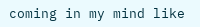coming in my mind like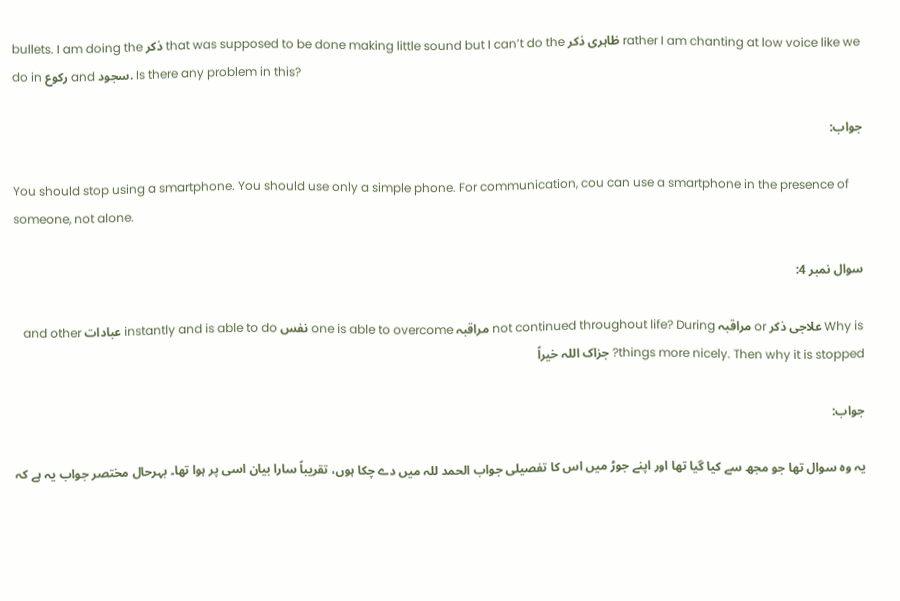bullets. I am doing the ذکر that was supposed to be done making little sound but I can’t do the ظاہری ذکر rather I am chanting at low voice like we do in رکوع and سجود. Is there any problem in this?

جواب:

You should stop using a smartphone. You should use only a simple phone. For communication, cou can use a smartphone in the presence of someone, not alone.

سوال نمبر 4:

Why is علاجی ذکر or مراقبہ not continued throughout life? During مراقبہ one is able to overcome نفس instantly and is able to do عبادات and other things more nicely. Then why it is stopped? جزاک اللہ خیراً

جواب:

یہ وہ سوال تھا جو مجھ سے کیا گیا تھا اور اپنے جوڑ میں اس کا تفصیلی جواب الحمد للہ میں دے چکا ہوں، تقریباً سارا بیان اسی پر ہوا تھا۔ بہرحال مختصر جواب یہ ہے کہ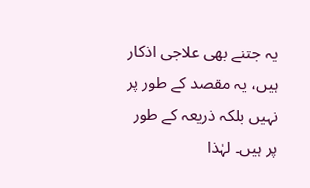یہ جتنے بھی علاجی اذکار ہیں، یہ مقصد کے طور پر نہیں بلکہ ذریعہ کے طور پر ہیں۔ لہٰذا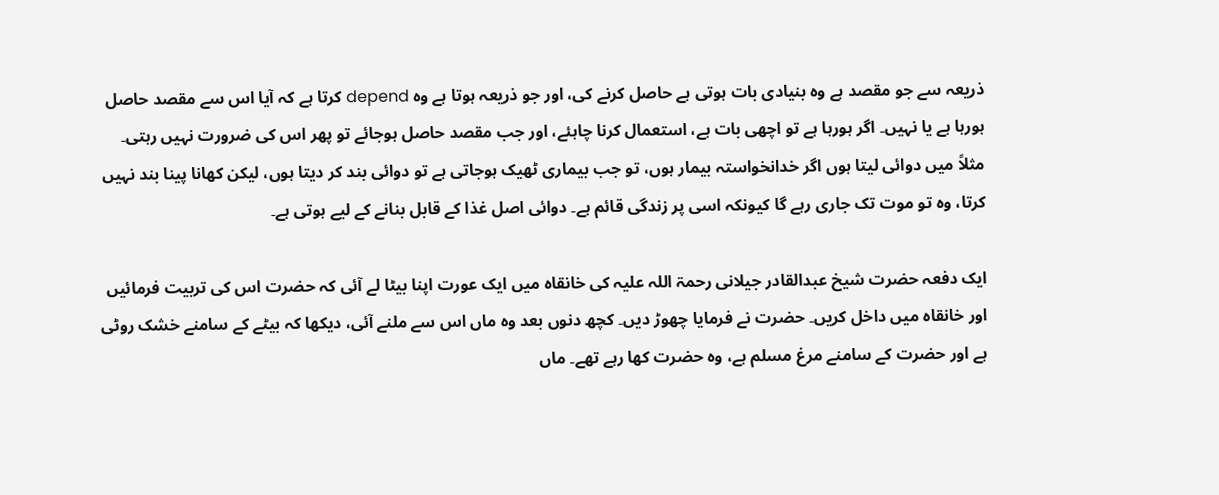ذریعہ سے جو مقصد ہے وہ بنیادی بات ہوتی ہے حاصل کرنے کی، اور جو ذریعہ ہوتا ہے وہ depend کرتا ہے کہ آیا اس سے مقصد حاصل ہورہا ہے یا نہیں۔ اگر ہورہا ہے تو اچھی بات ہے، استعمال کرنا چاہئے، اور جب مقصد حاصل ہوجائے تو پھر اس کی ضرورت نہیں رہتی۔ مثلاً میں دوائی لیتا ہوں اگر خدانخواستہ بیمار ہوں، تو جب بیماری ٹھیک ہوجاتی ہے تو دوائی بند کر دیتا ہوں، لیکن کھانا پینا بند نہیں کرتا، وہ تو موت تک جاری رہے گا کیونکہ اسی پر زندگی قائم ہے۔ دوائی اصل غذا کے قابل بنانے کے لیے ہوتی ہے۔

ایک دفعہ حضرت شیخ عبدالقادر جیلانی رحمۃ اللہ علیہ کی خانقاہ میں ایک عورت اپنا بیٹا لے آئی کہ حضرت اس کی تربیت فرمائیں اور خانقاہ میں داخل کریں۔ حضرت نے فرمایا چھوڑ دیں۔ کچھ دنوں بعد وہ ماں اس سے ملنے آئی، دیکھا کہ بیٹے کے سامنے خشک روٹی ہے اور حضرت کے سامنے مرغ مسلم ہے، وہ حضرت کھا رہے تھے۔ ماں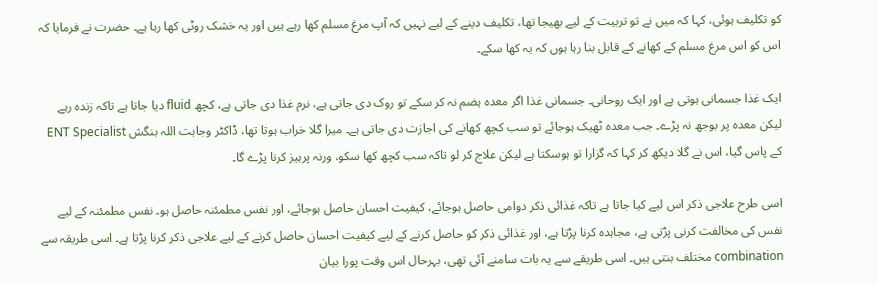کو تکلیف ہوئی، کہا کہ میں نے تو تربیت کے لیے بھیجا تھا، تکلیف دینے کے لیے نہیں کہ آپ مرغ مسلم کھا رہے ہیں اور یہ خشک روٹی کھا رہا ہے۔ حضرت نے فرمایا کہ اس کو اس مرغ مسلم کے کھانے کے قابل بنا رہا ہوں کہ یہ کھا سکے۔

ایک غذا جسمانی ہوتی ہے اور ایک روحانی۔ جسمانی غذا اگر معدہ ہضم نہ کر سکے تو روک دی جاتی ہے، نرم غذا دی جاتی ہے، کچھ fluid دیا جاتا ہے تاکہ زندہ رہے لیکن معدہ پر بوجھ نہ پڑے۔ جب معدہ ٹھیک ہوجائے تو سب کچھ کھانے کی اجازت دی جاتی ہے۔ میرا گلا خراب ہوتا تھا، ڈاکٹر وجاہت اللہ بنگش ENT Specialist کے پاس گیا، اس نے گلا دیکھ کر کہا کہ گزارا تو ہوسکتا ہے لیکن علاج کر لو تاکہ سب کچھ کھا سکو، ورنہ پرہیز کرنا پڑے گا۔

اسی طرح علاجی ذکر اس لیے کیا جاتا ہے تاکہ غذائی ذکر دوامی حاصل ہوجائے، کیفیت احسان حاصل ہوجائے، اور نفس مطمئنہ حاصل ہو۔ نفس مطمئنہ کے لیے نفس کی مخالفت کرنی پڑتی ہے، مجاہدہ کرنا پڑتا ہے، اور غذائی ذکر کو حاصل کرنے کے لیے کیفیت احسان حاصل کرنے کے لیے علاجی ذکر کرنا پڑتا ہے۔ اسی طریقہ سے combination مختلف بنتی ہیں۔ اسی طریقے سے یہ بات سامنے آئی تھی، بہرحال اس وقت پورا بیان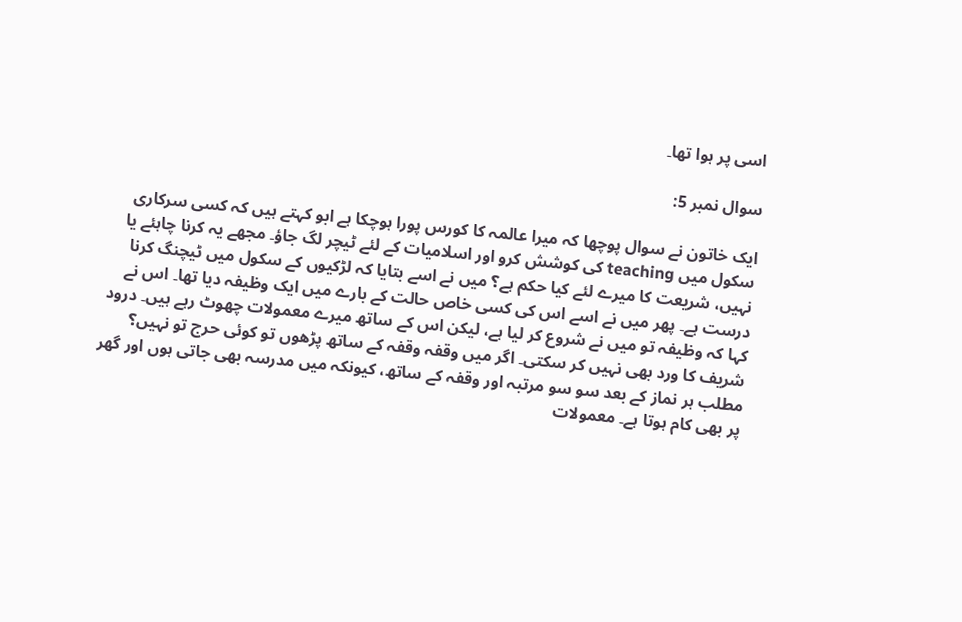اسی پر ہوا تھا۔

سوال نمبر 5:

ایک خاتون نے سوال پوچھا کہ میرا عالمہ کا کورس پورا ہوچکا ہے ابو کہتے ہیں کہ کسی سرکاری سکول میں teaching کی کوشش کرو اور اسلامیات کے لئے ٹیچر لگ جاؤ۔ مجھے یہ کرنا چاہئے یا نہیں، شریعت کا میرے لئے کیا حکم ہے؟ میں نے اسے بتایا کہ لڑکیوں کے سکول میں ٹیچنگ کرنا درست ہے۔ پھر میں نے اسے اس کی کسی خاص حالت کے بارے میں ایک وظیفہ دیا تھا۔ اس نے کہا کہ وظیفہ تو میں نے شروع کر لیا ہے، لیکن اس کے ساتھ میرے معمولات چھوٹ رہے ہیں۔ درود شریف کا ورد بھی نہیں کر سکتی۔ اگر میں وقفہ وقفہ کے ساتھ پڑھوں تو کوئی حرج تو نہیں؟ مطلب ہر نماز کے بعد سو سو مرتبہ اور وقفہ کے ساتھ، کیونکہ میں مدرسہ بھی جاتی ہوں اور گھر پر بھی کام ہوتا ہے۔ معمولات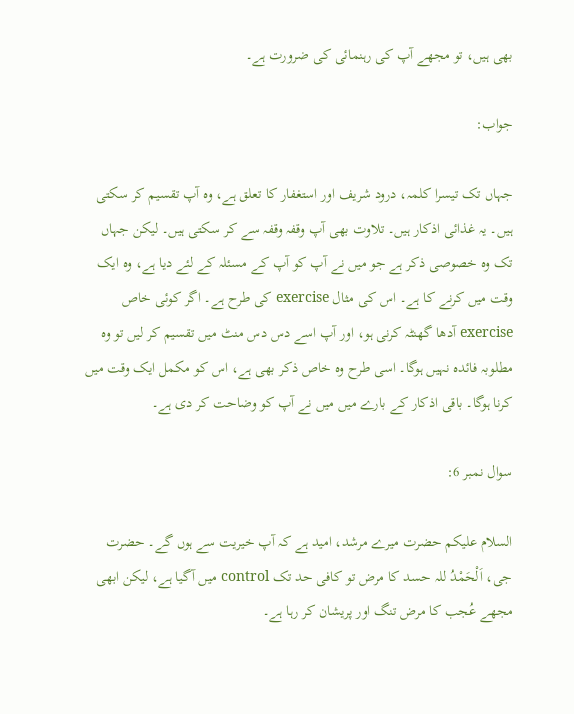بھی ہیں، تو مجھے آپ کی رہنمائی کی ضرورت ہے۔

جواب:

جہاں تک تیسرا کلمہ، درود شریف اور استغفار کا تعلق ہے، وہ آپ تقسیم کر سکتی ہیں۔ یہ غذائی اذکار ہیں۔ تلاوت بھی آپ وقفہ وقفہ سے کر سکتی ہیں۔ لیکن جہاں تک وہ خصوصی ذکر ہے جو میں نے آپ کو آپ کے مسئلہ کے لئے دیا ہے، وہ ایک وقت میں کرنے کا ہے۔ اس کی مثال exercise کی طرح ہے۔ اگر کوئی خاص exercise آدھا گھنٹہ کرنی ہو، اور آپ اسے دس دس منٹ میں تقسیم کر لیں تو وہ مطلوبہ فائدہ نہیں ہوگا۔ اسی طرح وہ خاص ذکر بھی ہے، اس کو مکمل ایک وقت میں کرنا ہوگا۔ باقی اذکار کے بارے میں میں نے آپ کو وضاحت کر دی ہے۔

سوال نمبر 6:

السلام علیکم حضرت میرے مرشد، امید ہے کہ آپ خیریت سے ہوں گے۔ حضرت جی، اَلْحَمْدُ للہ حسد کا مرض تو کافی حد تک control میں آگیا ہے، لیکن ابھی مجھے عُجب کا مرض تنگ اور پریشان کر رہا ہے۔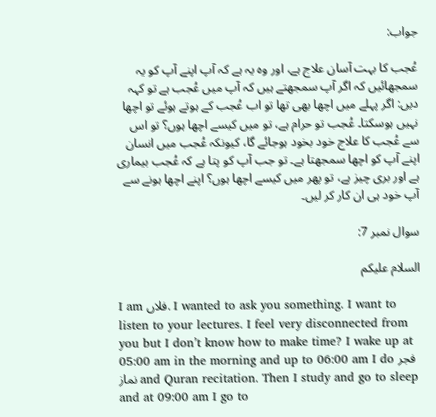جواب:

عُجب کا بہت آسان علاج ہے، اور وہ یہ ہے کہ آپ اپنے آپ کو یہ سمجھائیں کہ اگر آپ سمجھتے ہیں کہ آپ میں عُجب ہے تو کہہ دیں: اگر پہلے میں اچھا بھی تھا تو اب عُجب کے ہوتے ہوئے تو اچھا نہیں ہوسکتا۔ عُجب تو حرام ہے، تو میں کیسے اچھا ہوں؟ تو اس سے عُجب کا علاج خود بخود ہوجائے گا، کیونکہ عُجب میں انسان اپنے آپ کو اچھا سمجھتا ہے۔ تو جب آپ کو پتا ہے کہ عُجب بیماری ہے اور بری چیز ہے، تو پھر میں کیسے اچھا ہوں؟ اپنے اچھا ہونے سے آپ خود ہی ان کار کر لیں۔

سوال نمبر 7:

السلام علیکم

I am فلاں. I wanted to ask you something. I want to listen to your lectures. I feel very disconnected from you but I don’t know how to make time? I wake up at 05:00 am in the morning and up to 06:00 am I do فجر نماز and Quran recitation. Then I study and go to sleep and at 09:00 am I go to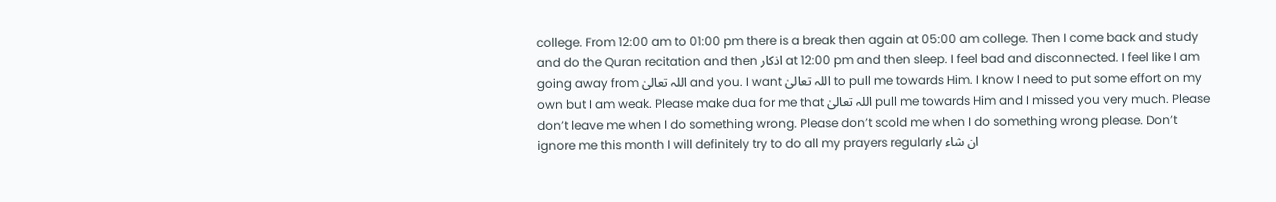college. From 12:00 am to 01:00 pm there is a break then again at 05:00 am college. Then I come back and study and do the Quran recitation and then اذکار at 12:00 pm and then sleep. I feel bad and disconnected. I feel like I am going away from اللہ تعالیٰ and you. I want اللہ تعالیٰ to pull me towards Him. I know I need to put some effort on my own but I am weak. Please make dua for me that اللہ تعالیٰ pull me towards Him and I missed you very much. Please don’t leave me when I do something wrong. Please don’t scold me when I do something wrong please. Don’t ignore me this month I will definitely try to do all my prayers regularly ان شاء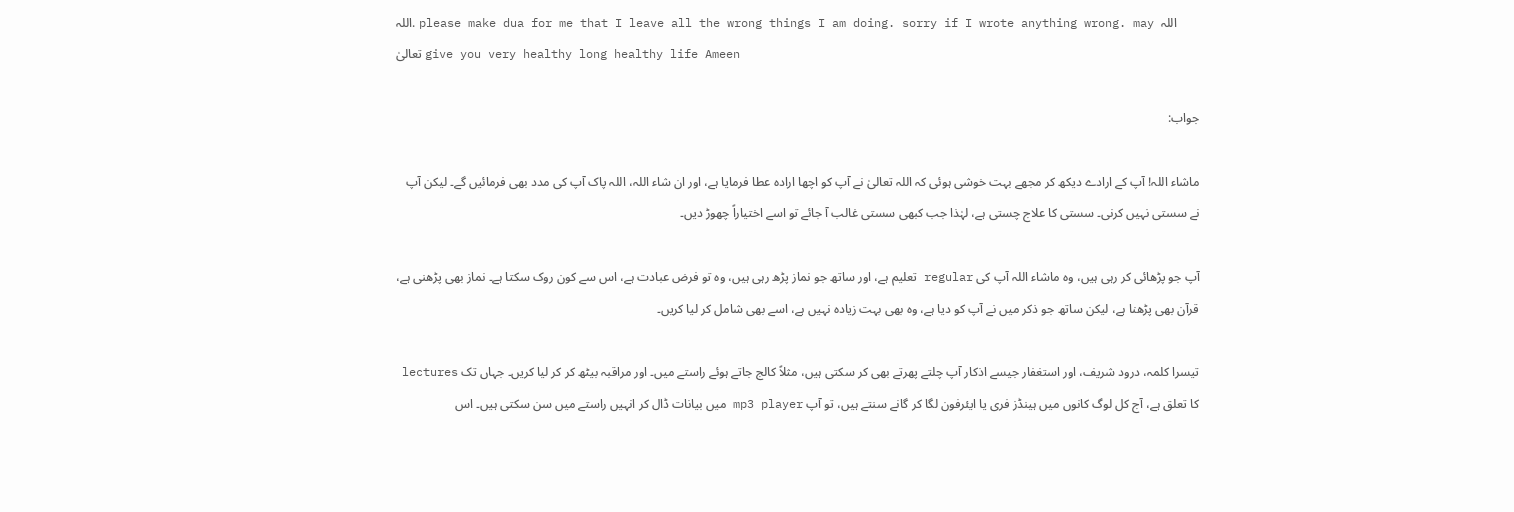اللہ. please make dua for me that I leave all the wrong things I am doing. sorry if I wrote anything wrong. may اللہ تعالیٰ give you very healthy long healthy life Ameen

جواب:

ماشاء اللہ! آپ کے ارادے دیکھ کر مجھے بہت خوشی ہوئی کہ اللہ تعالیٰ نے آپ کو اچھا ارادہ عطا فرمایا ہے، اور ان شاء اللہ، اللہ پاک آپ کی مدد بھی فرمائیں گے۔ لیکن آپ نے سستی نہیں کرنی۔ سستی کا علاج چستی ہے، لہٰذا جب کبھی سستی غالب آ جائے تو اسے اختیاراً چھوڑ دیں۔

آپ جو پڑھائی کر رہی ہیں، وہ ماشاء اللہ آپ کی regular تعلیم ہے، اور ساتھ جو نماز پڑھ رہی ہیں، وہ تو فرض عبادت ہے، اس سے کون روک سکتا ہے۔ نماز بھی پڑھنی ہے، قرآن بھی پڑھنا ہے، لیکن ساتھ جو ذکر میں نے آپ کو دیا ہے، وہ بھی بہت زیادہ نہیں ہے، اسے بھی شامل کر لیا کریں۔

تیسرا کلمہ، درود شریف، اور استغفار جیسے اذکار آپ چلتے پھرتے بھی کر سکتی ہیں، مثلاً کالج جاتے ہوئے راستے میں۔ اور مراقبہ بیٹھ کر کر لیا کریں۔ جہاں تک lectures کا تعلق ہے، آج کل لوگ کانوں میں ہینڈز فری یا ایئرفون لگا کر گانے سنتے ہیں، تو آپ mp3 player میں بیانات ڈال کر انہیں راستے میں سن سکتی ہیں۔ اس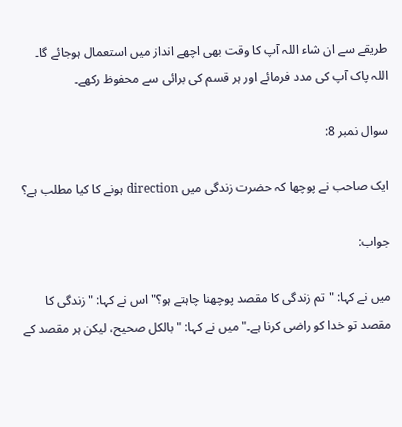طریقے سے ان شاء اللہ آپ کا وقت بھی اچھے انداز میں استعمال ہوجائے گا۔ اللہ پاک آپ کی مدد فرمائے اور ہر قسم کی برائی سے محفوظ رکھے۔

سوال نمبر 8:

ایک صاحب نے پوچھا کہ حضرت زندگی میں direction ہونے کا کیا مطلب ہے؟

جواب:

میں نے کہا: "تم زندگی کا مقصد پوچھنا چاہتے ہو؟" اس نے کہا: "زندگی کا مقصد تو خدا کو راضی کرنا ہے۔" میں نے کہا: "بالکل صحیح، لیکن ہر مقصد کے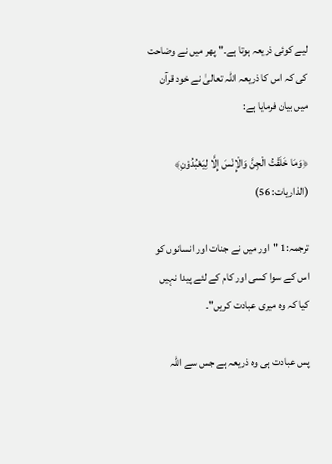لیے کوئی ذریعہ ہوتا ہے۔" پھر میں نے وضاحت کی کہ اس کا ذریعہ اللہ تعالیٰ نے خود قرآن میں بیان فرمایا ہے:

﴿وَمَا خَلَقْتُ الْجِنَّ وَالْإِنْسَ إِلَّا لِيَعْبُدُوْنِ﴾ (الذاریات: 56)

ترجمہ:1 "اور میں نے جنات اور انسانوں کو اس کے سوا کسی اور کام کے لئے پیدا نہیں کیا کہ وہ میری عبادت کریں"۔

پس عبادت ہی وہ ذریعہ ہے جس سے اللہ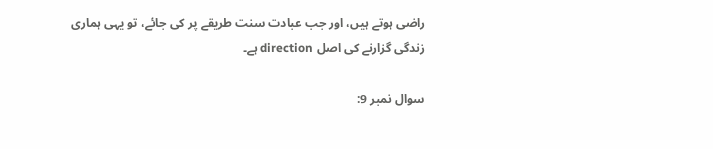راضی ہوتے ہیں، اور جب عبادت سنت طریقے پر کی جائے، تو یہی ہماری زندگی گزارنے کی اصل direction ہے۔

سوال نمبر 9: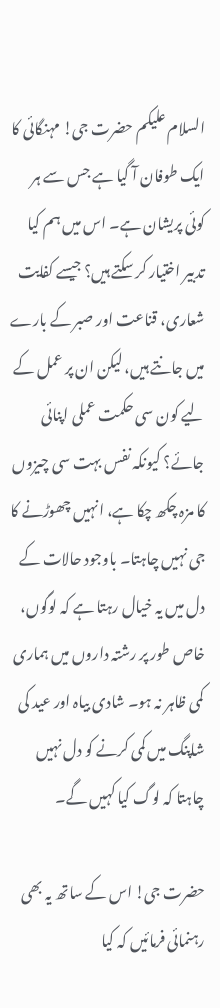السلام علیکم حضرت جی! مہنگائی کا ایک طوفان آ گیا ہے جس سے ہر کوئی پریشان ہے۔ اس میں ہم کیا تدبیر اختیار کر سکتے ہیں؟ جیسے کفایت شعاری، قناعت اور صبر کے بارے میں جانتے ہیں، لیکن ان پر عمل کے لیے کون سی حکمت عملی اپنائی جائے؟ کیونکہ نفس بہت سی چیزوں کا مزہ چکھ چکا ہے، انہیں چھوڑنے کا جی نہیں چاہتا۔ باوجود حالات کے دل میں یہ خیال رہتا ہے کہ لوگوں، خاص طور پر رشتہ داروں میں ہماری کمی ظاہر نہ ہو۔ شادی بیاہ اور عید کی شاپنگ میں کمی کرنے کو دل نہیں چاہتا کہ لوگ کیا کہیں گے۔

حضرت جی! اس کے ساتھ یہ بھی رہنمائی فرمائیں کہ کیا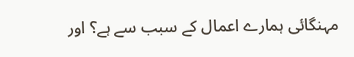مہنگائی ہمارے اعمال کے سبب سے ہے؟ اور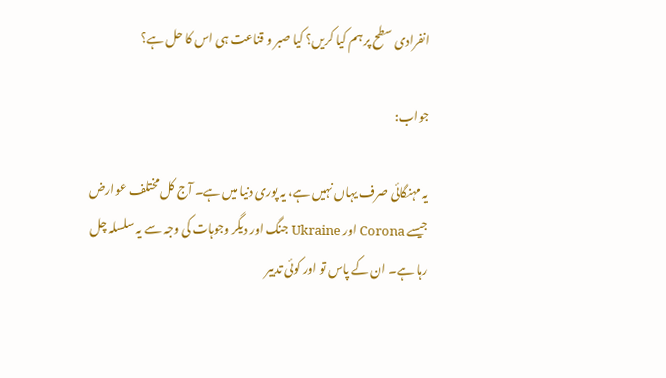انفرادی سطح پر ہم کیا کریں؟ کیا صبر و قناعت ہی اس کا حل ہے؟

جواب:

یہ مہنگائی صرف یہاں نہیں ہے، یہ پوری دنیا میں ہے۔ آج کل مختلف عوارض جیسے Corona اور Ukraine جنگ اور دیگر وجوہات کی وجہ سے یہ سلسلہ چل رہا ہے۔ ان کے پاس تو اور کوئی تدبیر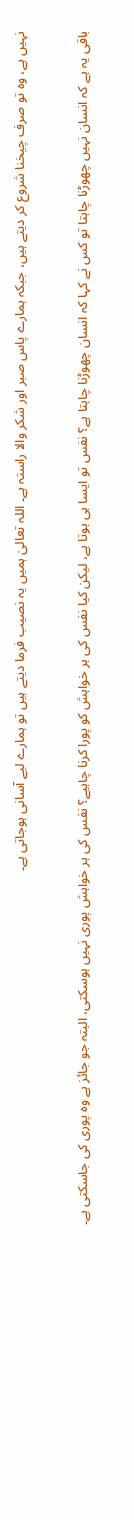نہیں ہے، وہ تو صرف چیخنا شروع کر دیتے ہیں، جبکہ ہمارے پاس صبر اور شکر والا راستہ ہے۔ اللہ تعالیٰ ہمیں یہ نصیب فرما دیتے ہیں تو ہمارے لیے آسانی ہوجاتی ہے۔

باقی یہ ہے کہ انسان نہیں چھوڑنا چاہتا تو کس نے کہا کہ انسان چھوڑنا چاہتا ہے؟ نفس تو ایسا ہی ہوتا ہے، لیکن کیا نفس کی ہر خواہش کو پورا کرنا چاہیے؟ نفس کی ہر خواہش پوری نہیں ہوسکتی، البتہ جو جائز ہے وہ پوری کی جاسکتی ہے۔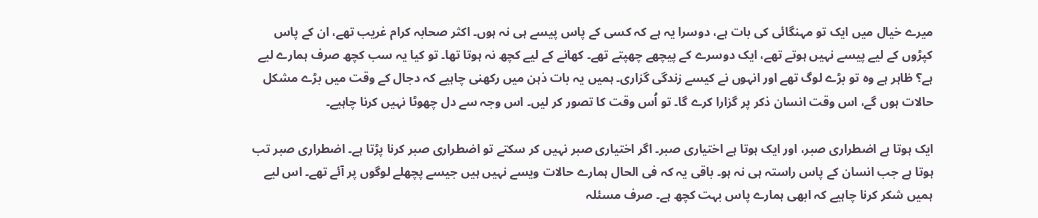میرے خیال میں ایک تو مہنگائی کی بات ہے، دوسرا یہ ہے کہ کسی کے پاس پیسے ہی نہ ہوں۔ اکثر صحابہ کرام غریب تھے، ان کے پاس کپڑوں کے لیے پیسے نہیں ہوتے تھے، ایک دوسرے کے پیچھے چھپتے تھے۔ کھانے کے لیے کچھ نہ ہوتا تھا۔ تو کیا یہ سب کچھ صرف ہمارے لیے ہے؟ ظاہر ہے وہ تو بڑے لوگ تھے اور انہوں نے کیسے زندگی گزاری۔ ہمیں یہ بات ذہن میں رکھنی چاہیے کہ دجال کے وقت میں بڑے مشکل حالات ہوں گے، اس وقت انسان ذکر پر گزارا کرے گا۔ تو اُس وقت کا تصور کر لیں۔ اس وجہ سے دل چھوٹا نہیں کرنا چاہیے۔

ایک ہوتا ہے اضطراری صبر، اور ایک ہوتا ہے اختیاری صبر۔ اگر اختیاری صبر نہیں کر سکتے تو اضطراری صبر کرنا پڑتا ہے۔ اضطراری صبر تب ہوتا ہے جب انسان کے پاس راستہ ہی نہ ہو۔ باقی یہ کہ فی الحال ہمارے حالات ویسے نہیں ہیں جیسے پچھلے لوگوں پر آئے تھے۔ اس لیے ہمیں شکر کرنا چاہیے کہ ابھی ہمارے پاس بہت کچھ ہے۔ صرف مسئلہ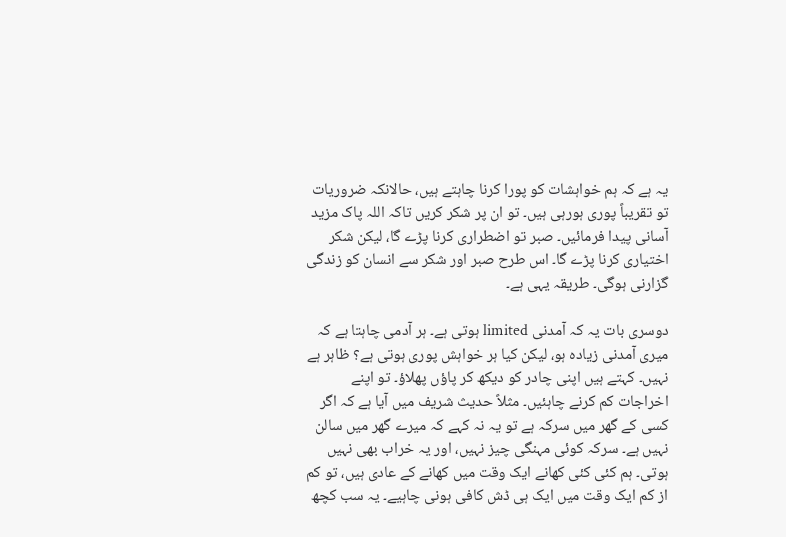یہ ہے کہ ہم خواہشات کو پورا کرنا چاہتے ہیں، حالانکہ ضروریات تو تقریباً پوری ہورہی ہیں۔ تو ان پر شکر کریں تاکہ اللہ پاک مزید آسانی پیدا فرمائیں۔ صبر تو اضطراری کرنا پڑے گا، لیکن شکر اختیاری کرنا پڑے گا۔ اس طرح صبر اور شکر سے انسان کو زندگی گزارنی ہوگی۔ طریقہ یہی ہے۔

دوسری بات یہ کہ آمدنی limited ہوتی ہے۔ ہر آدمی چاہتا ہے کہ میری آمدنی زیادہ ہو، لیکن کیا ہر خواہش پوری ہوتی ہے؟ ظاہر ہے نہیں۔ کہتے ہیں اپنی چادر کو دیکھ کر پاؤں پھلاؤ۔ تو اپنے اخراجات کم کرنے چاہئیں۔ مثلاً حدیث شریف میں آیا ہے کہ اگر کسی کے گھر میں سرکہ ہے تو یہ نہ کہے کہ میرے گھر میں سالن نہیں ہے۔ سرکہ کوئی مہنگی چیز نہیں، اور یہ خراب بھی نہیں ہوتی۔ ہم کئی کئی کھانے ایک وقت میں کھانے کے عادی ہیں، تو کم از کم ایک وقت میں ایک ہی ڈش کافی ہونی چاہیے۔ یہ سب کچھ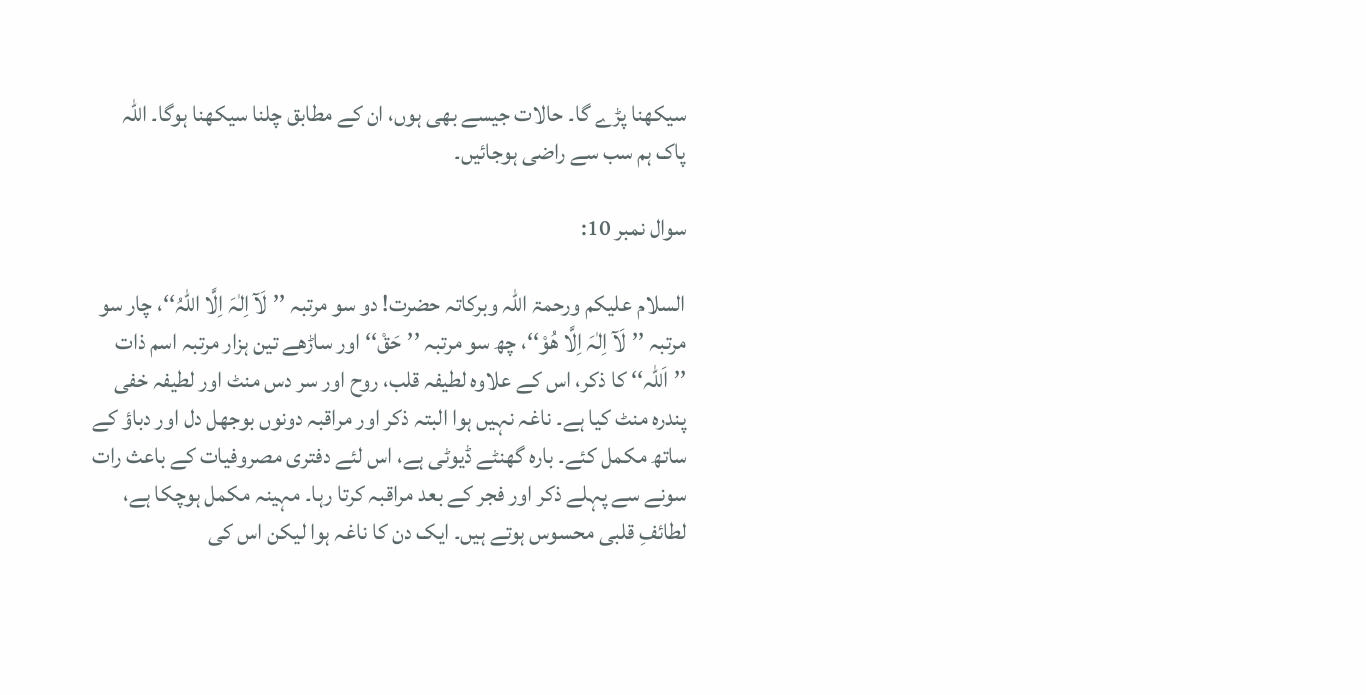سیکھنا پڑے گا۔ حالات جیسے بھی ہوں، ان کے مطابق چلنا سیکھنا ہوگا۔ اللہ پاک ہم سب سے راضی ہوجائیں۔

سوال نمبر 10:

السلام علیکم ورحمۃ اللہ وبرکاتہ حضرت! دو سو مرتبہ ’’لَآ اِلٰہَ اِلَّا اللہُ‘‘، چار سو مرتبہ ’’لَآ اِلٰہَ اِلَّا ھُوْ‘‘، چھ سو مرتبہ ’’حَقْ‘‘ اور ساڑھے تین ہزار مرتبہ اسم ذات ’’اَللّٰہ‘‘ کا ذکر، اس کے علاوہ لطیفہ قلب، روح اور سر دس منٹ اور لطیفہ خفی پندرہ منٹ کیا ہے۔ ناغہ نہیں ہوا البتہ ذکر اور مراقبہ دونوں بوجھل دل اور دباؤ کے ساتھ مکمل کئے۔ بارہ گھنٹے ڈیوٹی ہے، اس لئے دفتری مصروفیات کے باعث رات سونے سے پہلے ذکر اور فجر کے بعد مراقبہ کرتا رہا۔ مہینہ مکمل ہوچکا ہے، لطائفِ قلبی محسوس ہوتے ہیں۔ ایک دن کا ناغہ ہوا لیکن اس کی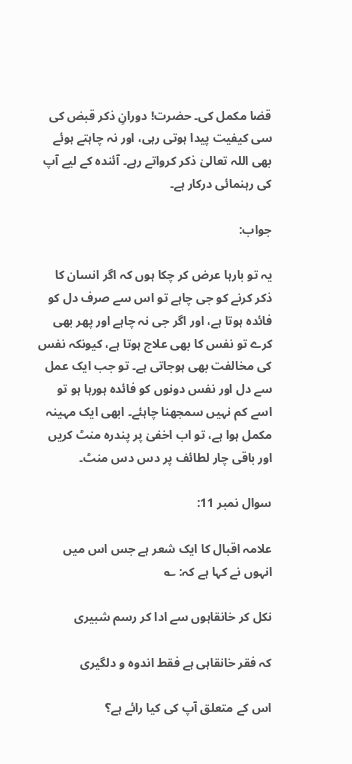قضا مکمل کی۔ حضرت! دورانِ ذکر قبض کی سی کیفیت پیدا ہوتی رہی، اور نہ چاہتے ہوئے بھی اللہ تعالیٰ ذکر کرواتے رہے۔ آئندہ کے لیے آپ کی رہنمائی درکار ہے۔

جواب:

یہ تو بارہا عرض کر چکا ہوں کہ اگر انسان کا ذکر کرنے کو جی چاہے تو اس سے صرف دل کو فائدہ ہوتا ہے، اور اگر جی نہ چاہے اور پھر بھی کرے تو نفس کا بھی علاج ہوتا ہے، کیونکہ نفس کی مخالفت بھی ہوجاتی ہے۔ تو جب ایک عمل سے دل اور نفس دونوں کو فائدہ ہورہا ہو تو اسے کم نہیں سمجھنا چاہئے۔ ابھی ایک مہینہ مکمل ہوا ہے، تو اب اخفیٰ پر پندرہ منٹ کریں اور باقی چار لطائف پر دس دس منٹ۔

سوال نمبر 11:

علامہ اقبال کا ایک شعر ہے جس اس میں انہوں نے کہا ہے کہ: ؎

نکل کر خانقاہوں سے ادا کر رسم شبيری

کہ فقر خانقاہی ہے فقط اندوہ و دلگيری

اس کے متعلق آپ کی کیا رائے ہے؟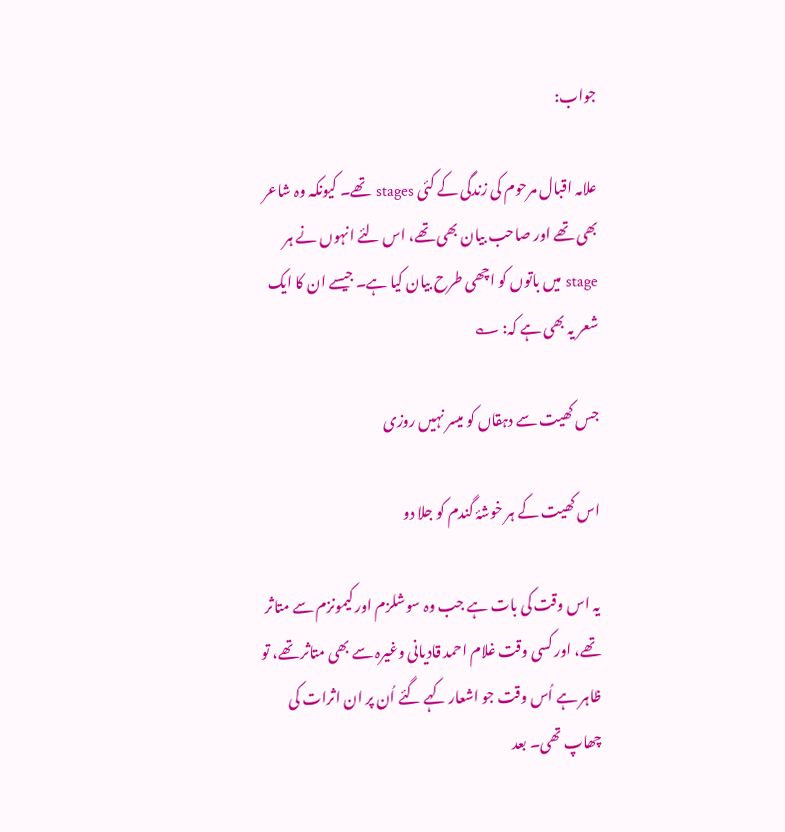جواب:

علامہ اقبال مرحوم کی زندگی کے کئی stages تھے۔ کیونکہ وہ شاعر بھی تھے اور صاحب بیان بھی تھے، اس لئے انہوں نے ہر stage میں باتوں کو اچھی طرح بیان کیا ہے۔ جیسے ان کا ایک شعر یہ بھی ہے کہ: ؎

جس کھیت سے دہقاں کو میسر نہیں روزی

اس کھیت کے ہر خوشۂ گندم کو جلا دو

یہ اس وقت کی بات ہے جب وہ سوشلزم اور کیمونزم سے متاثر تھے، اور کسی وقت غلام احمد قادیانی وغیرہ سے بھی متاثر تھے، تو ظاہر ہے اُس وقت جو اشعار کہے گئے اُن پر ان اثرات کی چھاپ تھی۔ بعد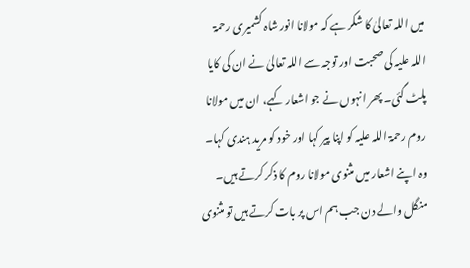میں اللہ تعالیٰ کا شکر ہے کہ مولانا انور شاہ کشمیری رحمۃ اللہ علیہ کی صحبت اور توجہ سے اللہ تعالیٰ نے ان کی کایا پلٹ گئی۔ پھر انہوں نے جو اشعار کہے، ان میں مولانا روم رحمۃ اللہ علیہ کو اپنا پیر کہا اور خود کو مرید ہندی کہا۔ وہ اپنے اشعار میں مثنوی مولانا روم کا ذکر کرتے ہیں۔ منگل والے دن جب ہم اس پر بات کرتے ہیں تو مثنوی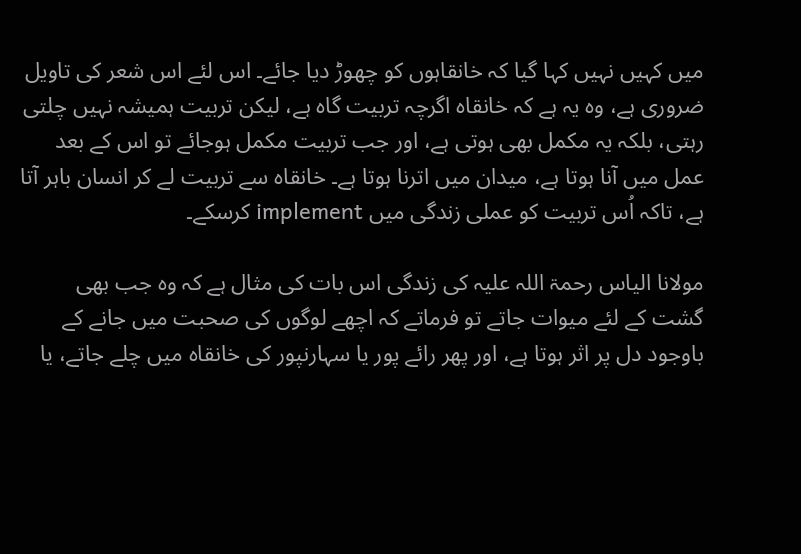میں کہیں نہیں کہا گیا کہ خانقاہوں کو چھوڑ دیا جائے۔ اس لئے اس شعر کی تاویل ضروری ہے، وہ یہ ہے کہ خانقاہ اگرچہ تربیت گاہ ہے، لیکن تربیت ہمیشہ نہیں چلتی رہتی، بلکہ یہ مکمل بھی ہوتی ہے، اور جب تربیت مکمل ہوجائے تو اس کے بعد عمل میں آنا ہوتا ہے، میدان میں اترنا ہوتا ہے۔ خانقاہ سے تربیت لے کر انسان باہر آتا ہے، تاکہ اُس تربیت کو عملی زندگی میں implement کرسکے۔

مولانا الیاس رحمۃ اللہ علیہ کی زندگی اس بات کی مثال ہے کہ وہ جب بھی گشت کے لئے میوات جاتے تو فرماتے کہ اچھے لوگوں کی صحبت میں جانے کے باوجود دل پر اثر ہوتا ہے، اور پھر رائے پور یا سہارنپور کی خانقاہ میں چلے جاتے، یا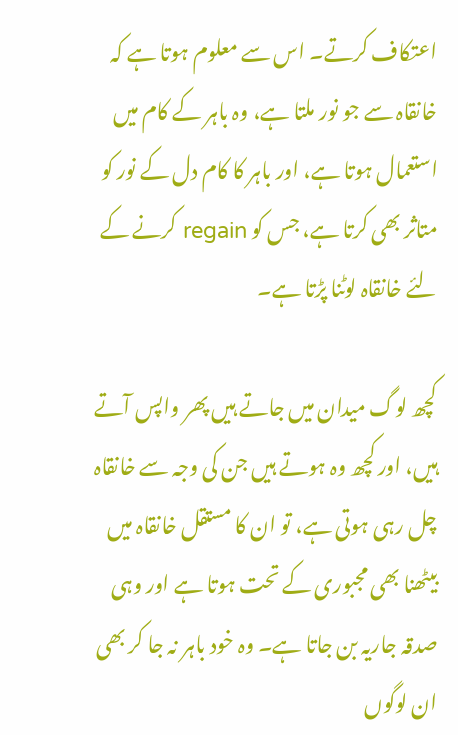اعتکاف کرتے۔ اس سے معلوم ہوتا ہے کہ خانقاہ سے جو نور ملتا ہے، وہ باہر کے کام میں استعمال ہوتا ہے، اور باہر کا کام دل کے نور کو متاثر بھی کرتا ہے، جس کو regain کرنے کے لئے خانقاہ لوٹنا پڑتا ہے۔

کچھ لوگ میدان میں جاتے ہیں پھر واپس آتے ہیں، اور کچھ وہ ہوتے ہیں جن کی وجہ سے خانقاہ چل رہی ہوتی ہے، تو ان کا مستقل خانقاہ میں بیٹھنا بھی مجبوری کے تحت ہوتا ہے اور وہی صدقہ جاریہ بن جاتا ہے۔ وہ خود باہر نہ جا کر بھی ان لوگوں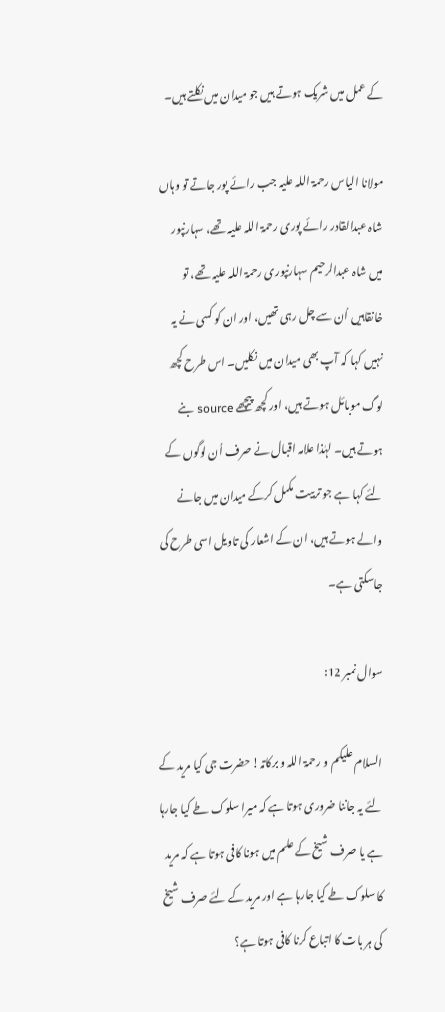کے عمل میں شریک ہوتے ہیں جو میدان میں نکلتے ہیں۔

مولانا الیاس رحمۃ اللہ علیہ جب رائے پور جاتے تو وہاں شاہ عبدالقادر رائے پوری رحمۃ اللہ علیہ تھے، سہارنپور میں شاہ عبدالرحیم سہارنپوری رحمۃ اللہ علیہ تھے، تو خانقاہیں اُن سے چل رہی تھیں، اور ان کو کسی نے یہ نہیں کہا کہ آپ بھی میدان میں نکلیں۔ اس طرح کچھ لوگ موبائل ہوتے ہیں، اور کچھ پیچھے source بنے ہوتے ہیں۔ لہٰذا علامہ اقبال نے صرف اُن لوگوں کے لئے کہا ہے جو تربیت مکمل کرکے میدان میں جانے والے ہوتے ہیں، ان کے اشعار کی تاویل اسی طرح کی جاسکتی ہے۔

سوال نمبر 12:

السلام علیکم و رحمۃ اللہ و برکاتہ! حضرت جی کیا مرید کے لئے یہ جاننا ضروری ہوتا ہے کہ میرا سلوک طے کیا جارہا ہے یا صرف شیخ کے علم میں ہونا کافی ہوتا ہے کہ مرید کا سلوک طے کیا جارہا ہے اور مرید کے لئے صرف شیخ کی ہر بات کا اتباع کرنا کافی ہوتا ہے؟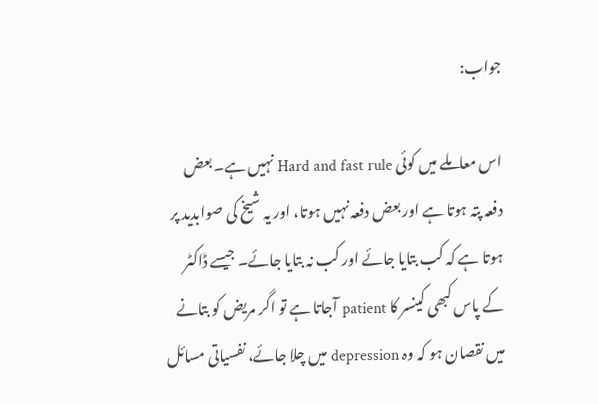جواب:

اس معاملے میں کوئی Hard and fast rule نہیں ہے۔ بعض دفعہ پتہ ہوتا ہے اور بعض دفعہ نہیں ہوتا، اور یہ شیخ کی صوابدید پر ہوتا ہے کہ کب بتایا جائے اور کب نہ بتایا جائے۔ جیسے ڈاکٹر کے پاس کبھی کینسر کا patient آجاتا ہے تو اگر مریض کو بتانے میں نقصان ہو کہ وہ depression میں چلا جائے، نفسیاتی مسائل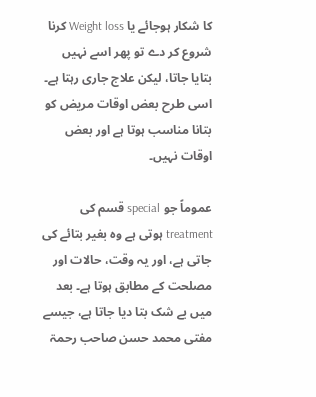کا شکار ہوجائے یا Weight loss کرنا شروع کر دے تو پھر اسے نہیں بتایا جاتا، لیکن علاج جاری رہتا ہے۔ اسی طرح بعض اوقات مریض کو بتانا مناسب ہوتا ہے اور بعض اوقات نہیں۔

عموماً جو special قسم کی treatment ہوتی ہے وہ بغیر بتائے کی جاتی ہے، اور یہ وقت، حالات اور مصلحت کے مطابق ہوتا ہے۔ بعد میں بے شک بتا دیا جاتا ہے، جیسے مفتی محمد حسن صاحب رحمۃ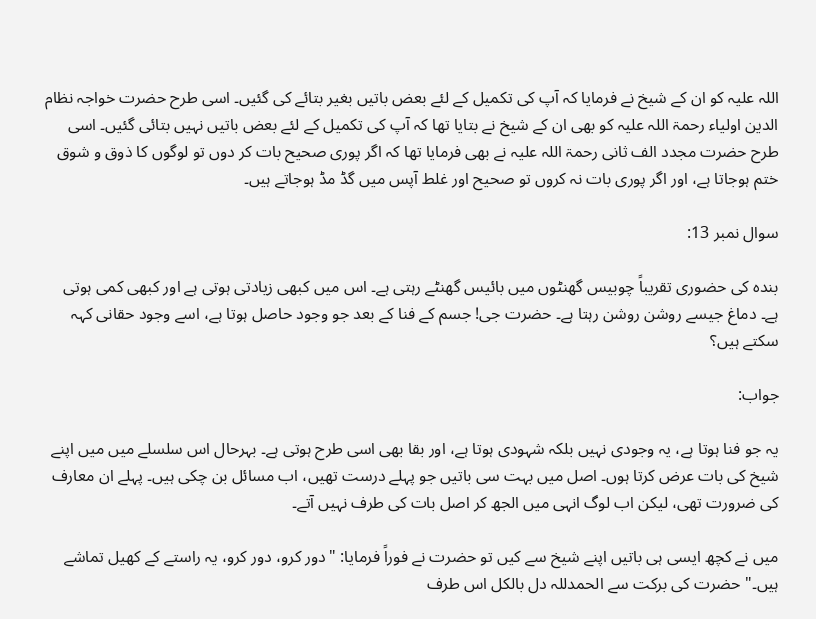اللہ علیہ کو ان کے شیخ نے فرمایا کہ آپ کی تکمیل کے لئے بعض باتیں بغیر بتائے کی گئیں۔ اسی طرح حضرت خواجہ نظام الدین اولیاء رحمۃ اللہ علیہ کو بھی ان کے شیخ نے بتایا تھا کہ آپ کی تکمیل کے لئے بعض باتیں نہیں بتائی گئیں۔ اسی طرح حضرت مجدد الف ثانی رحمۃ اللہ علیہ نے بھی فرمایا تھا کہ اگر پوری صحیح بات کر دوں تو لوگوں کا ذوق و شوق ختم ہوجاتا ہے، اور اگر پوری بات نہ کروں تو صحیح اور غلط آپس میں گڈ مڈ ہوجاتے ہیں۔

سوال نمبر 13:

بندہ کی حضوری تقریباً چوبیس گھنٹوں میں بائیس گھنٹے رہتی ہے۔ اس میں کبھی زیادتی ہوتی ہے اور کبھی کمی ہوتی ہے۔ دماغ جیسے روشن روشن رہتا ہے۔ حضرت جی! جسم کے فنا کے بعد جو وجود حاصل ہوتا ہے، اسے وجود حقانی کہہ سکتے ہیں؟

جواب:

یہ جو فنا ہوتا ہے، یہ وجودی نہیں بلکہ شہودی ہوتا ہے، اور بقا بھی اسی طرح ہوتی ہے۔ بہرحال اس سلسلے میں میں اپنے شیخ کی بات عرض کرتا ہوں۔ اصل میں بہت سی باتیں جو پہلے درست تھیں، اب مسائل بن چکی ہیں۔ پہلے ان معارف کی ضرورت تھی، لیکن اب لوگ انہی میں الجھ کر اصل بات کی طرف نہیں آتے۔

میں نے کچھ ایسی ہی باتیں اپنے شیخ سے کیں تو حضرت نے فوراً فرمایا: "دور کرو، دور کرو، یہ راستے کے کھیل تماشے ہیں۔" حضرت کی برکت سے الحمدللہ دل بالکل اس طرف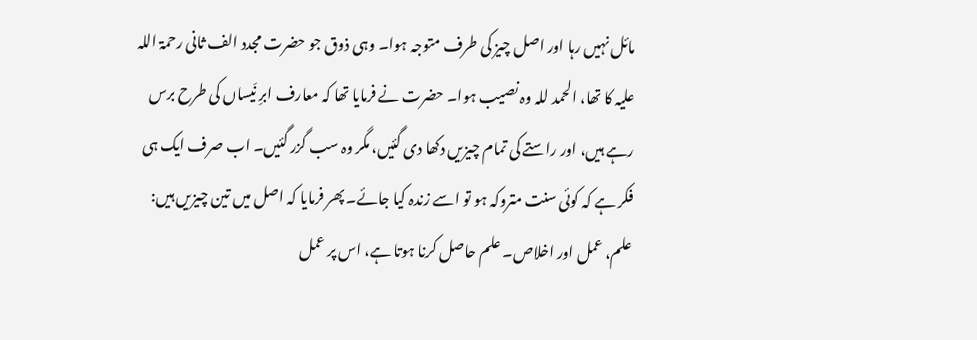مائل نہیں رہا اور اصل چیز کی طرف متوجہ ہوا۔ وہی ذوق جو حضرت مجدد الف ثانی رحمۃ اللہ علیہ کا تھا، الحمد للہ وہ نصیب ہوا۔ حضرت نے فرمایا تھا کہ معارف ابرِ نَیساں کی طرح برس رہے ہیں، اور راستے کی تمام چیزیں دکھا دی گئیں، مگر وہ سب گزر گئیں۔ اب صرف ایک ہی فکر ہے کہ کوئی سنت متروکہ ہو تو اسے زندہ کیا جائے۔ پھر فرمایا کہ اصل میں تین چیزیں ہیں: علم، عمل اور اخلاص۔ علم حاصل کرنا ہوتا ہے، اس پر عمل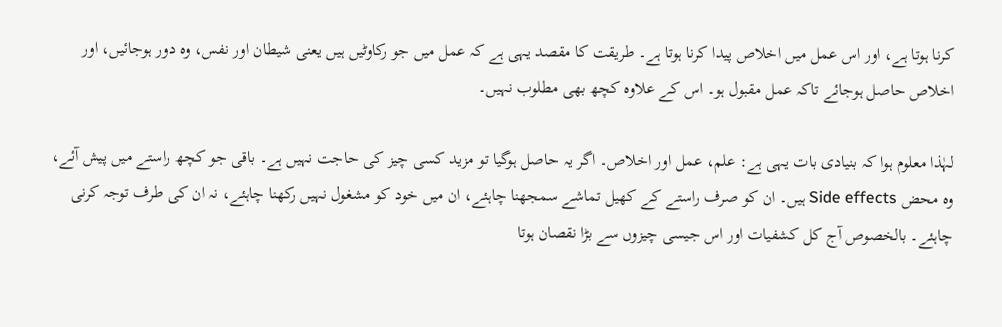کرنا ہوتا ہے، اور اس عمل میں اخلاص پیدا کرنا ہوتا ہے۔ طریقت کا مقصد یہی ہے کہ عمل میں جو رکاوٹیں ہیں یعنی شیطان اور نفس، وہ دور ہوجائیں، اور اخلاص حاصل ہوجائے تاکہ عمل مقبول ہو۔ اس کے علاوہ کچھ بھی مطلوب نہیں۔

لہٰذا معلوم ہوا کہ بنیادی بات یہی ہے: علم، عمل اور اخلاص۔ اگر یہ حاصل ہوگیا تو مزید کسی چیز کی حاجت نہیں ہے۔ باقی جو کچھ راستے میں پیش آئے، وہ محض Side effects ہیں۔ ان کو صرف راستے کے کھیل تماشے سمجھنا چاہئے، ان میں خود کو مشغول نہیں رکھنا چاہئے، نہ ان کی طرف توجہ کرنی چاہئے۔ بالخصوص آج کل کشفیات اور اس جیسی چیزوں سے بڑا نقصان ہوتا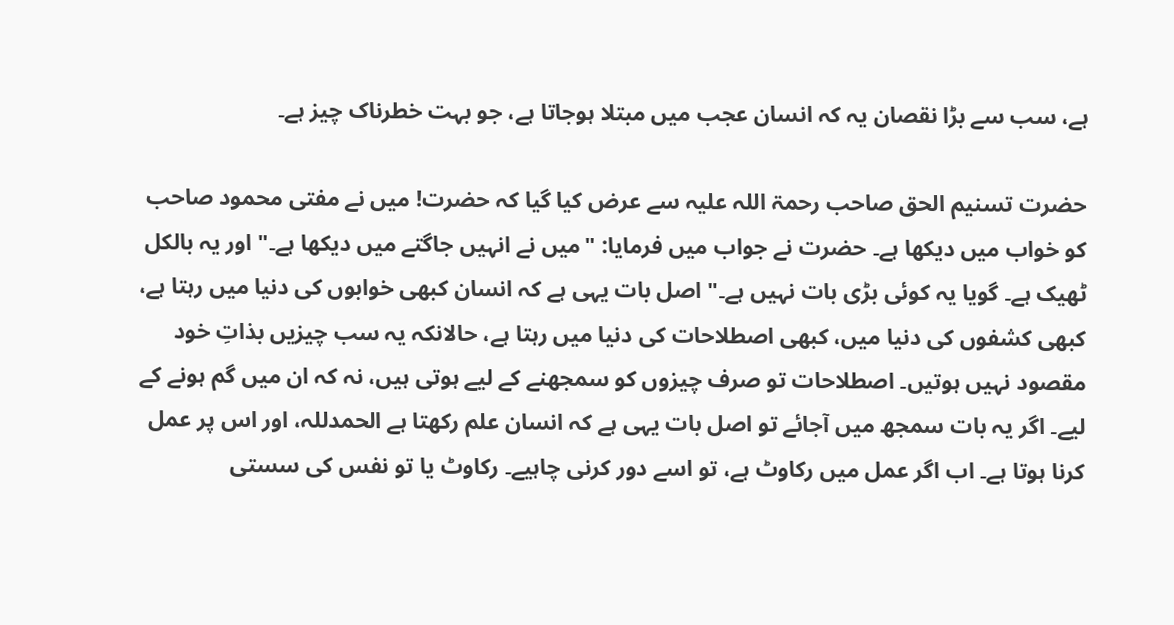ہے، سب سے بڑا نقصان یہ کہ انسان عجب میں مبتلا ہوجاتا ہے، جو بہت خطرناک چیز ہے۔

حضرت تسنیم الحق صاحب رحمۃ اللہ علیہ سے عرض کیا گیا کہ حضرت! میں نے مفتی محمود صاحب کو خواب میں دیکھا ہے۔ حضرت نے جواب میں فرمایا: "میں نے انہیں جاگتے میں دیکھا ہے۔" اور یہ بالکل ٹھیک ہے۔ گویا یہ کوئی بڑی بات نہیں ہے۔" اصل بات یہی ہے کہ انسان کبھی خوابوں کی دنیا میں رہتا ہے، کبھی کشفوں کی دنیا میں، کبھی اصطلاحات کی دنیا میں رہتا ہے، حالانکہ یہ سب چیزیں بذاتِ خود مقصود نہیں ہوتیں۔ اصطلاحات تو صرف چیزوں کو سمجھنے کے لیے ہوتی ہیں، نہ کہ ان میں گم ہونے کے لیے۔ اگر یہ بات سمجھ میں آجائے تو اصل بات یہی ہے کہ انسان علم رکھتا ہے الحمدللہ، اور اس پر عمل کرنا ہوتا ہے۔ اب اگر عمل میں رکاوٹ ہے، تو اسے دور کرنی چاہیے۔ رکاوٹ یا تو نفس کی سستی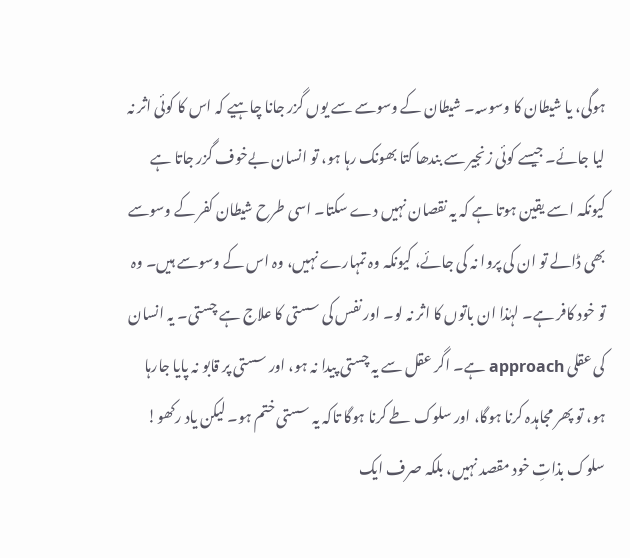ہوگی، یا شیطان کا وسوسہ۔ شیطان کے وسوسے سے یوں گزر جانا چاہیے کہ اس کا کوئی اثر نہ لیا جائے۔ جیسے کوئی زنجیر سے بندھا کتا بھونک رہا ہو، تو انسان بےخوف گزر جاتا ہے کیونکہ اسے یقین ہوتا ہے کہ یہ نقصان نہیں دے سکتا۔ اسی طرح شیطان کفر کے وسوسے بھی ڈالے تو ان کی پروا نہ کی جائے، کیونکہ وہ تمہارے نہیں، وہ اس کے وسوسے ہیں۔ وہ تو خود کافر ہے۔ لہٰذا ان باتوں کا اثر نہ لو۔ اور نفس کی سستی کا علاج ہے چستی۔ یہ انسان کی عقلی approach ہے۔ اگر عقل سے یہ چستی پیدا نہ ہو، اور سستی پر قابو نہ پایا جارہا ہو، تو پھر مجاہدہ کرنا ہوگا، اور سلوک طے کرنا ہوگا تاکہ یہ سستی ختم ہو۔ لیکن یاد رکھو! سلوک بذاتِ خود مقصد نہیں، بلکہ صرف ایک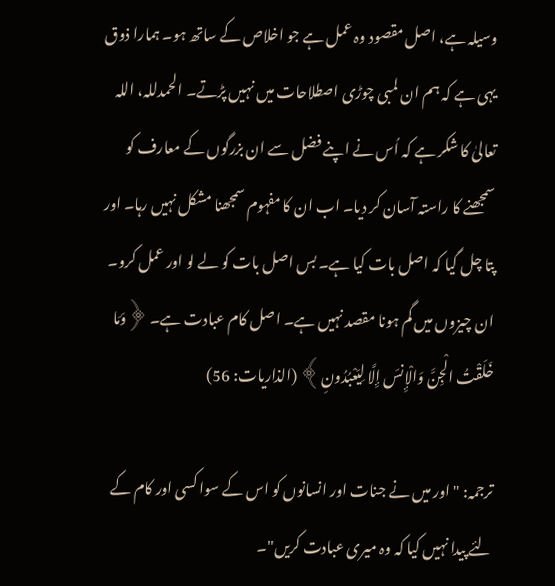وسیلہ ہے، اصل مقصود وہ عمل ہے جو اخلاص کے ساتھ ہو۔ ہمارا ذوق یہی ہے کہ ہم ان لمبی چوڑی اصطلاحات میں نہیں پڑتے۔ الحمدللہ، اللہ تعالیٰ کا شکر ہے کہ اُس نے اپنے فضل سے ان بزرگوں کے معارف کو سمجھنے کا راستہ آسان کر دیا۔ اب ان کا مفہوم سمجھنا مشکل نہیں رہا۔ اور پتا چل گیا کہ اصل بات کیا ہے۔ بس اصل بات کو لے لو اور عمل کرو۔ ان چیزوں میں گم ہونا مقصد نہیں ہے۔ اصل کام عبادت ہے۔ ﴿وَمَا خَلَقْتُ الْجِنَّ وَالْإِنسَ إِلَّا لِيَعْبُدُونِ﴾ (الذاریات: 56)

ترجمہ: "اور میں نے جنات اور انسانوں کو اس کے سوا کسی اور کام کے لئے پیدا نہیں کیا کہ وہ میری عبادت کریں"۔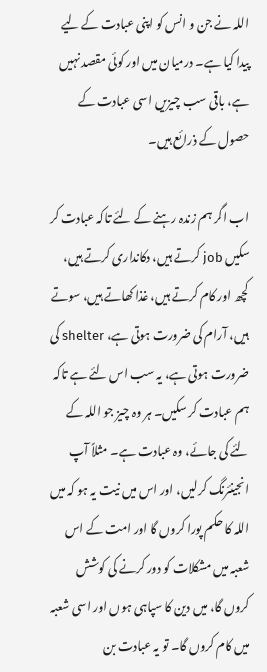اللہ نے جن و انس کو اپنی عبادت کے لیے پیدا کیا ہے۔ درمیان میں اور کوئی مقصد نہیں ہے، باقی سب چیزیں اسی عبادت کے حصول کے ذرائع ہیں۔

اب اگر ہم زندہ رہنے کے لئے تاکہ عبادت کر سکیں job کرتے ہیں، دکانداری کرتے ہیں، کچھ اور کام کرتے ہیں، غذا کھاتے ہیں، سوتے ہیں، آرام کی ضرورت ہوتی ہے، shelter کی ضرورت ہوتی ہے، یہ سب اس لئے ہے تاکہ ہم عبادت کر سکیں۔ ہر وہ چیز جو اللہ کے لئے کی جائے، وہ عبادت ہے۔ مثلاً آپ انجینئرنگ کرلیں، اور اس میں نیت یہ ہو کہ میں اللہ کا حکم پورا کروں گا اور امت کے اس شعبہ میں مشکلات کو دور کرنے کی کوشش کروں گا، میں دین کا سپاہی ہوں اور اسی شعبہ میں کام کروں گا۔ تو یہ عبادت بن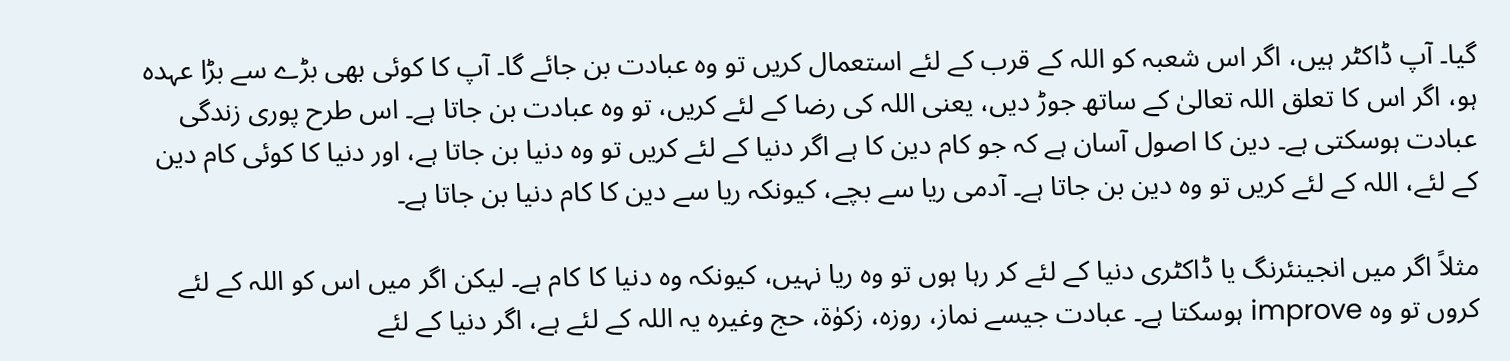گیا۔ آپ ڈاکٹر ہیں، اگر اس شعبہ کو اللہ کے قرب کے لئے استعمال کریں تو وہ عبادت بن جائے گا۔ آپ کا کوئی بھی بڑے سے بڑا عہدہ ہو، اگر اس کا تعلق اللہ تعالیٰ کے ساتھ جوڑ دیں، یعنی اللہ کی رضا کے لئے کریں، تو وہ عبادت بن جاتا ہے۔ اس طرح پوری زندگی عبادت ہوسکتی ہے۔ دین کا اصول آسان ہے کہ جو کام دین کا ہے اگر دنیا کے لئے کریں تو وہ دنیا بن جاتا ہے، اور دنیا کا کوئی کام دین کے لئے، اللہ کے لئے کریں تو وہ دین بن جاتا ہے۔ آدمی ریا سے بچے، کیونکہ ریا سے دین کا کام دنیا بن جاتا ہے۔

مثلاً اگر میں انجینئرنگ یا ڈاکٹری دنیا کے لئے کر رہا ہوں تو وہ ریا نہیں، کیونکہ وہ دنیا کا کام ہے۔ لیکن اگر میں اس کو اللہ کے لئے کروں تو وہ improve ہوسکتا ہے۔ عبادت جیسے نماز، روزہ، زکوٰۃ، حج وغیرہ یہ اللہ کے لئے ہے، اگر دنیا کے لئے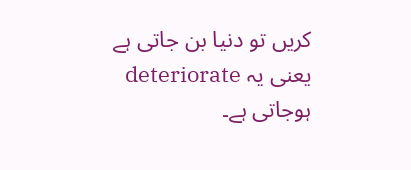کریں تو دنیا بن جاتی ہے یعنی یہ deteriorate ہوجاتی ہے۔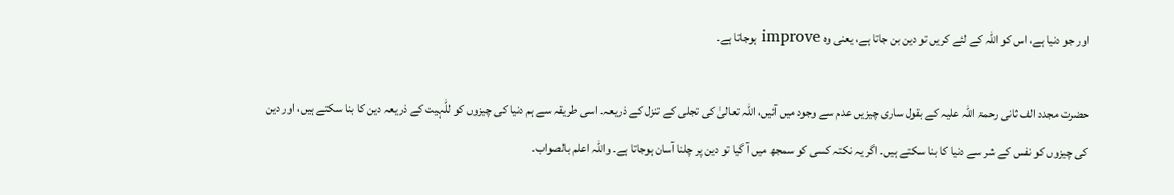اور جو دنیا ہے، اس کو اللہ کے لئے کریں تو دین بن جاتا ہے، یعنی وہ improve ہوجاتا ہے۔

حضرت مجدد الف ثانی رحمۃ اللہ علیہ کے بقول ساری چیزیں عدم سے وجود میں آئیں، اللہ تعالیٰ کی تجلی کے تنزل کے ذریعہ۔ اسی طریقہ سے ہم دنیا کی چیزوں کو للّٰہیت کے ذریعہ دین کا بنا سکتے ہیں، اور دین کی چیزوں کو نفس کے شر سے دنیا کا بنا سکتے ہیں۔ اگر یہ نکتہ کسی کو سمجھ میں آ گیا تو دین پر چلنا آسان ہوجاتا ہے۔ واللہ اعلم بالصواب۔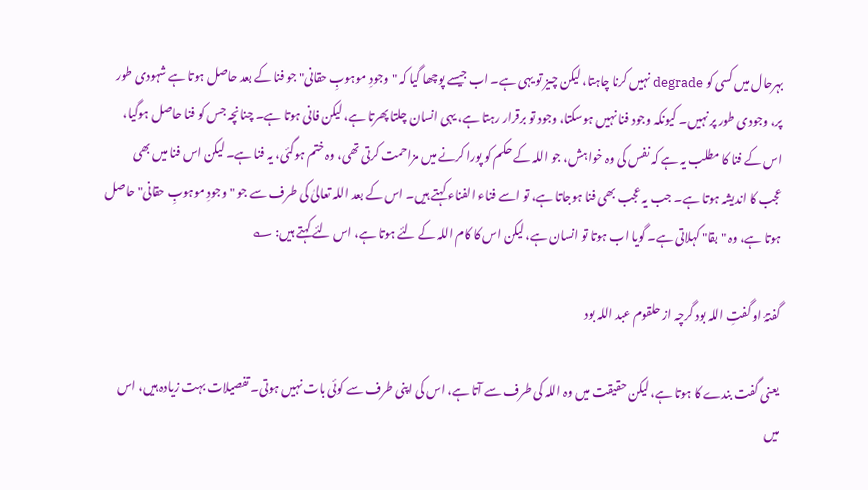بہرحال میں کسی کو degrade نہیں کرنا چاہتا، لیکن چیز تو یہی ہے۔ اب جیسے پوچھا گیا کہ "وجودِ موہوبِ حقانی" جو فنا کے بعد حاصل ہوتا ہے شہودی طور پر، وجودی طور پر نہیں۔ کیونکہ وجود فنا نہیں ہوسکتا، وجود تو برقرار رہتا ہے، یہی انسان چلتا پھرتا ہے، لیکن فانی ہوتا ہے۔ چنانچہ جس کو فنا حاصل ہوگیا، اس کے فنا کا مطلب یہ ہے کہ نفس کی وہ خواہش، جو اللہ کے حکم کو پورا کرنے میں مزاحمت کرتی تھی، وہ ختم ہوگئی، یہ فنا ہے۔ لیکن اس فنا میں بھی عجب کا اندیشہ ہوتا ہے۔ جب یہ عجب بھی فنا ہوجاتا ہے، تو اسے فناء الفناء کہتے ہیں۔ اس کے بعد اللہ تعالیٰ کی طرف سے جو "وجودِ موہوبِ حقانی" حاصل ہوتا ہے، وہ "بقا" کہلاتی ہے۔ گویا اب ہوتا تو انسان ہے، لیکن اس کا کام اللہ کے لئے ہوتا ہے، اس لئے کہتے ہیں: ؎

گفتۂ او گفتِ اللہ بود گرچہ از حلقوم عبد اللہ بود

یعنی گفت بندے کا ہوتا ہے، لیکن حقیقت میں وہ اللہ کی طرف سے آتا ہے، اس کی اپنی طرف سے کوئی بات نہیں ہوتی۔ تفصیلات بہت زیادہ ہیں، اس میں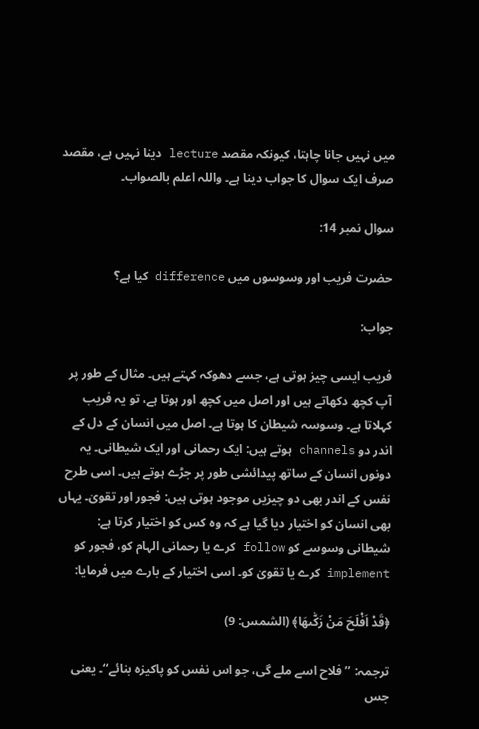میں نہیں جانا چاہتا، کیونکہ مقصد lecture دینا نہیں ہے، مقصد صرف ایک سوال کا جواب دینا ہے۔ واللہ اعلم بالصواب۔

سوال نمبر 14:

حضرت فریب اور وسوسوں میں difference کیا ہے؟

جواب:

فریب ایسی چیز ہوتی ہے، جسے دھوکہ کہتے ہیں۔ مثال کے طور پر آپ کچھ دکھاتے ہیں اور اصل میں کچھ اور ہوتا ہے، تو یہ فریب کہلاتا ہے۔ وسوسہ شیطان کا ہوتا ہے۔ اصل میں انسان کے دل کے اندر دو channels ہوتے ہیں: ایک رحمانی اور ایک شیطانی۔ یہ دونوں انسان کے ساتھ پیدائشی طور پر جڑے ہوتے ہیں۔ اسی طرح نفس کے اندر بھی دو چیزیں موجود ہوتی ہیں: فجور اور تقویٰ۔ یہاں بھی انسان کو اختیار دیا گیا ہے کہ وہ کس کو اختیار کرتا ہے: شیطانی وسوسے کو follow کرے یا رحمانی الہام کو، فجور کو implement کرے یا تقویٰ کو۔ اسی اختیار کے بارے میں فرمایا:

﴿قَدْ اَفْلَحَ مَنْ زَكّٰىهَا﴾ (الشمس: 9)

ترجمہ: ’’فلاح اسے ملے گی، جو اس نفس کو پاکیزہ بنائے‘‘۔ یعنی جس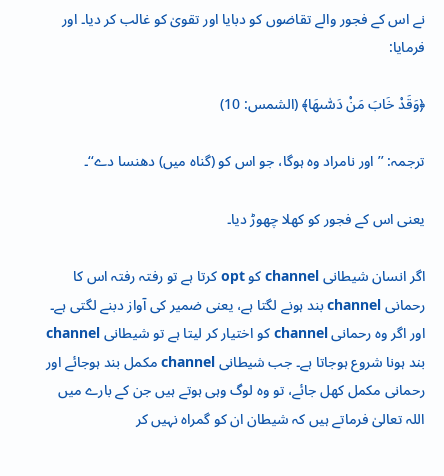نے اس کے فجور والے تقاضوں کو دبایا اور تقویٰ کو غالب کر دیا۔ اور فرمایا:

﴿وَقَدْ خَابَ مَنْ دَسّٰىهَا﴾ (الشمس: 10)

ترجمہ: ’’اور نامراد وہ ہوگا، جو اس کو (گناہ میں) دھنسا دے‘‘۔

یعنی اس کے فجور کو کھلا چھوڑ دیا۔

اگر انسان شیطانی channel کو opt کرتا ہے تو رفتہ رفتہ اس کا رحمانی channel بند ہونے لگتا ہے، یعنی ضمیر کی آواز دبنے لگتی ہے۔ اور اگر وہ رحمانی channel کو اختیار کر لیتا ہے تو شیطانی channel بند ہونا شروع ہوجاتا ہے۔ جب شیطانی channel مکمل بند ہوجائے اور رحمانی مکمل کھل جائے، تو وہ لوگ وہی ہوتے ہیں جن کے بارے میں اللہ تعالیٰ فرماتے ہیں کہ شیطان ان کو گمراہ نہیں کر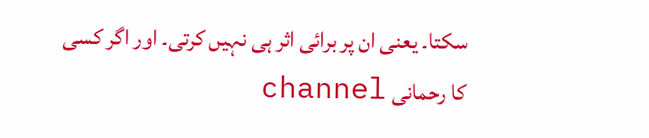سکتا۔ یعنی ان پر برائی اثر ہی نہیں کرتی۔ اور اگر کسی کا رحمانی channel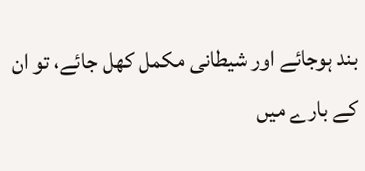بند ہوجائے اور شیطانی مکمل کھل جائے، تو ان کے بارے میں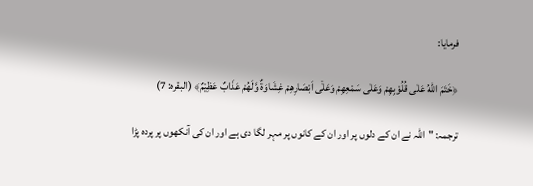فرمایا:

﴿خَتَمَ اللّٰهُ عَلٰى قُلُوْبِهِمْ وَعَلٰى سَمْعِهِمْ وَعَلٰۤى اَبْصَارِهِمْ غِشَاوَةٌ وَّلَهُمْ عَذَابٌ عَظِیْمٌ﴾ (البقرہ: 7)

ترجمہ: "اللہ نے ان کے دلوں پر اور ان کے کانوں پر مہر لگا دی ہے اور ان کی آنکھوں پر پردہ پڑا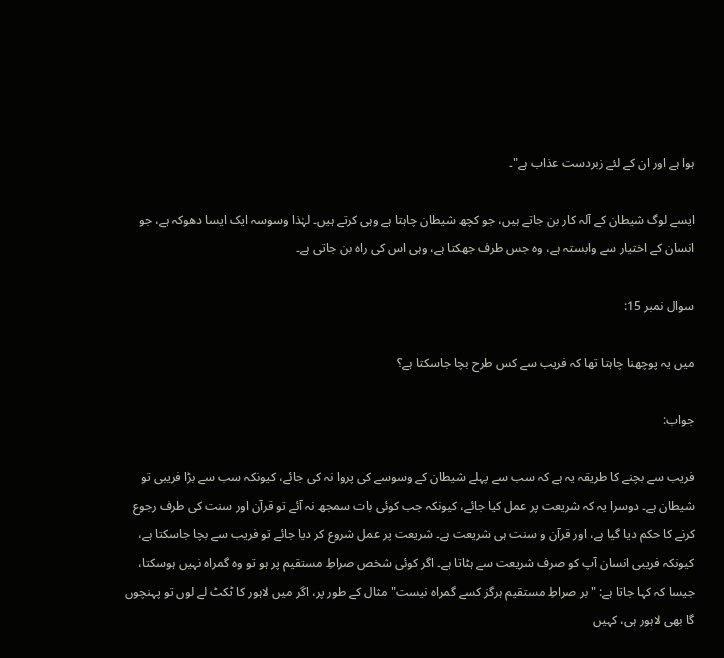ہوا ہے اور ان کے لئے زبردست عذاب ہے"۔

ایسے لوگ شیطان کے آلہ کار بن جاتے ہیں، جو کچھ شیطان چاہتا ہے وہی کرتے ہیں۔ لہٰذا وسوسہ ایک ایسا دھوکہ ہے، جو انسان کے اختیار سے وابستہ ہے، وہ جس طرف جھکتا ہے، وہی اس کی راہ بن جاتی ہے۔

سوال نمبر 15:

میں یہ پوچھنا چاہتا تھا کہ فریب سے کس طرح بچا جاسکتا ہے؟

جواب:

فریب سے بچنے کا طریقہ یہ ہے کہ سب سے پہلے شیطان کے وسوسے کی پروا نہ کی جائے، کیونکہ سب سے بڑا فریبی تو شیطان ہے۔ دوسرا یہ کہ شریعت پر عمل کیا جائے، کیونکہ جب کوئی بات سمجھ نہ آئے تو قرآن اور سنت کی طرف رجوع کرنے کا حکم دیا گیا ہے، اور قرآن و سنت ہی شریعت ہے۔ شریعت پر عمل شروع کر دیا جائے تو فریب سے بچا جاسکتا ہے، کیونکہ فریبی انسان آپ کو صرف شریعت سے ہٹاتا ہے۔ اگر کوئی شخص صراطِ مستقیم پر ہو تو وہ گمراہ نہیں ہوسکتا، جیسا کہ کہا جاتا ہے: "بر صراطِ مستقیم ہرگز کسے گمراہ نیست" مثال کے طور پر، اگر میں لاہور کا ٹکٹ لے لوں تو پہنچوں گا بھی لاہور ہی، کہیں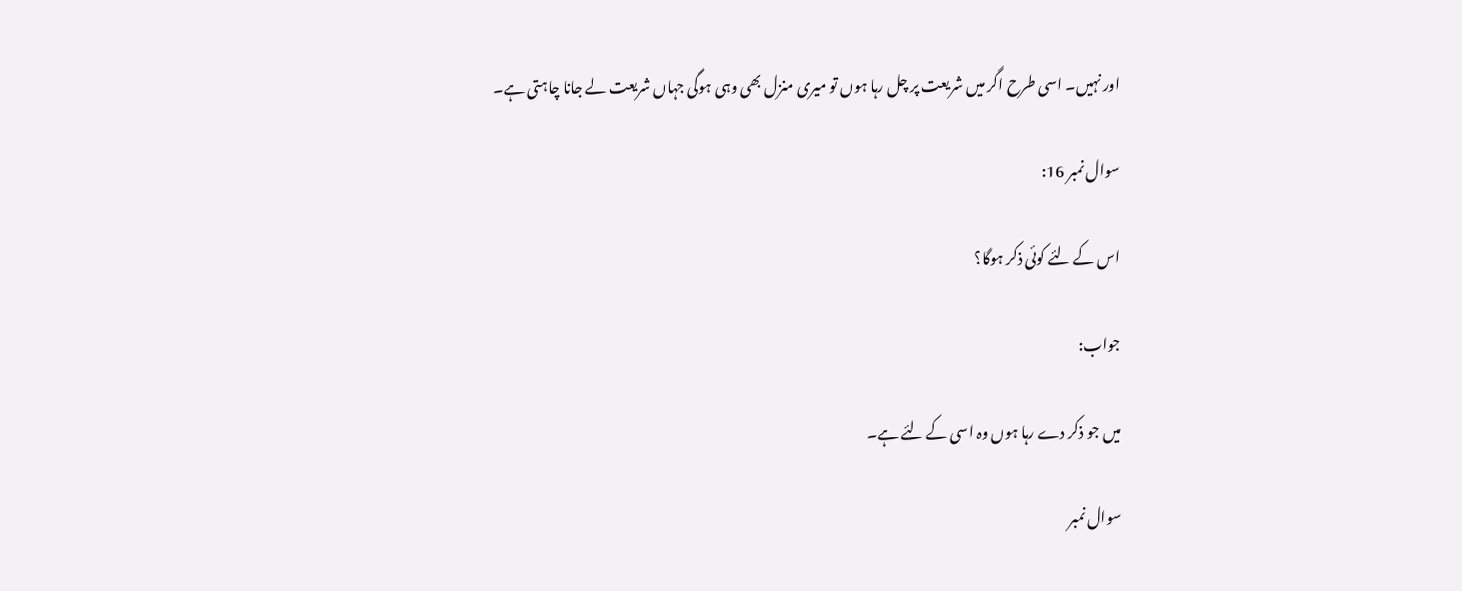اور نہیں۔ اسی طرح اگر میں شریعت پر چل رہا ہوں تو میری منزل بھی وہی ہوگی جہاں شریعت لے جانا چاہتی ہے۔

سوال نمبر 16:

اس کے لئے کوئی ذکر ہوگا؟

جواب:

میں جو ذکر دے رہا ہوں وہ اسی کے لئے ہے۔

سوال نمبر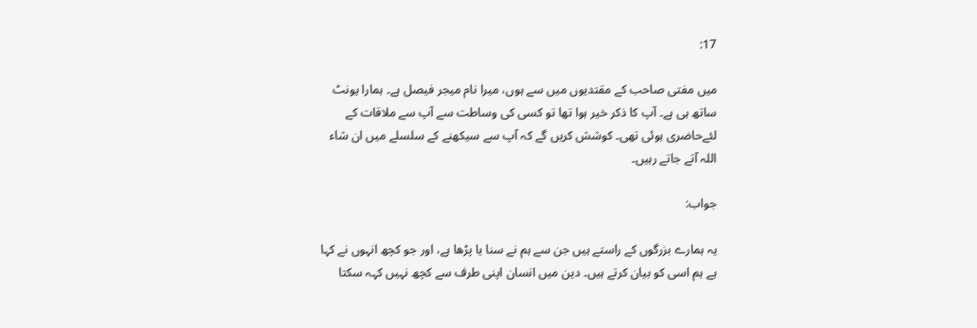17:

میں مفتی صاحب کے مقتدیوں میں سے ہوں، میرا نام میجر فیصل ہے۔ ہمارا یونٹ ساتھ ہی ہے۔ آپ کا ذکر خیر ہوا تھا تو کسی کی وساطت سے آپ سے ملاقات کے لئےحاضری ہوئی تھی۔ کوشش کریں گے کہ آپ سے سیکھنے کے سلسلے میں ان شاء اللہ آتے جاتے رہیں۔

جواب:

یہ ہمارے بزرگوں کے راستے ہیں جن سے ہم نے سنا یا پڑھا ہے، اور جو کچھ انہوں نے کہا ہے ہم اسی کو بیان کرتے ہیں۔ دین میں انسان اپنی طرف سے کچھ نہیں کہہ سکتا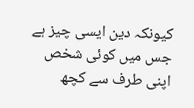کیونکہ دین ایسی چیز ہے جس میں کوئی شخص اپنی طرف سے کچھ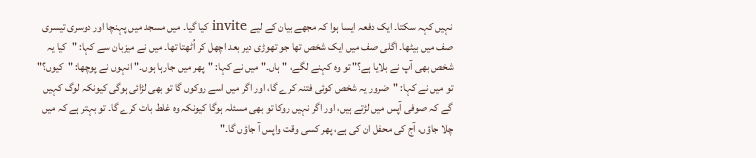نہیں کہہ سکتا۔ ایک دفعہ ایسا ہوا کہ مجھے بیان کے لیے invite کیا گیا۔ میں مسجد میں پہنچا اور دوسری تیسری صف میں بیٹھا۔ اگلی صف میں ایک شخص تھا جو تھوڑی دیر بعد اچھل کر اُٹھتا تھا۔ میں نے میزبان سے کہا: "کیا یہ شخص بھی آپ نے بلایا ہے؟" تو وہ کہنے لگے، "ہاں۔" میں نے کہا: "پھر میں جارہا ہوں۔" انہوں نے پوچھا: "کیوں؟" تو میں نے کہا: "ضرور یہ شخص کوئی فتنہ کرے گا، اور اگر میں اسے روکوں گا تو بھی لڑائی ہوگی کیونکہ لوگ کہیں گے کہ صوفی آپس میں لڑتے ہیں، اور اگر نہیں روکا تو بھی مسئلہ ہوگا کیونکہ وہ غلط بات کرے گا۔ تو بہتر ہے کہ میں چلا جاؤں، آج کی محفل ان کی ہے، پھر کسی وقت واپس آ جاؤں گا۔"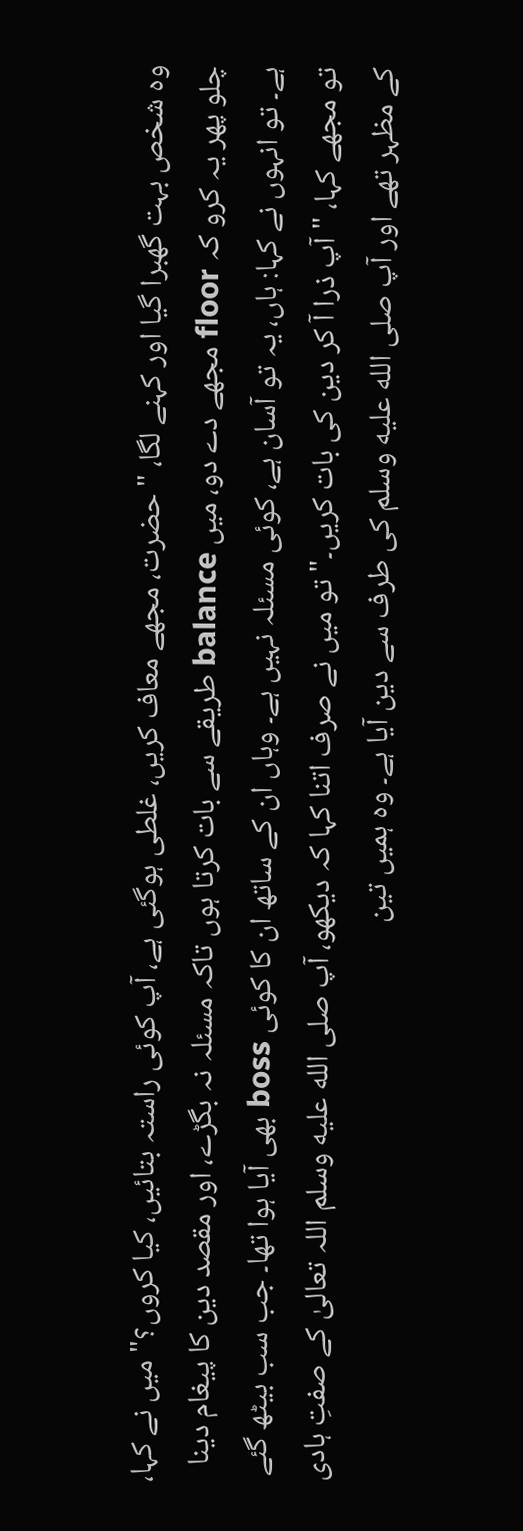وہ شخص بہت گھبرا گیا اور کہنے لگا، "حضرت، مجھے معاف کریں، غلطی ہوگئی ہے، آپ کوئی راستہ بتائیں، کیا کروں؟" میں نے کہا، چلو پھر یہ کرو کہ floor مجھے دے دو، میں balance طریقے سے بات کرتا ہوں تاکہ مسئلہ نہ بگڑے، اور مقصد دین کا پیغام دینا ہے۔ تو انہوں نے کہا: ہاں، یہ تو آسان ہے، کوئی مسئلہ نہیں ہے۔ وہاں ان کے ساتھ ان کا کوئی boss بھی آیا ہوا تھا۔ جب سب بیٹھ گئے تو مجھے کہا، "آپ ذرا آ کر دین کی بات کریں۔" تو میں نے صرف اتنا کہا کہ دیکھو، آپ صلى الله عليه وسلم اللہ تعالیٰ کے صفتِ ہادی کے مظہر تھے اور آپ صلى الله عليه وسلم کی طرف سے دین آیا ہے۔ وہ ہمیں تین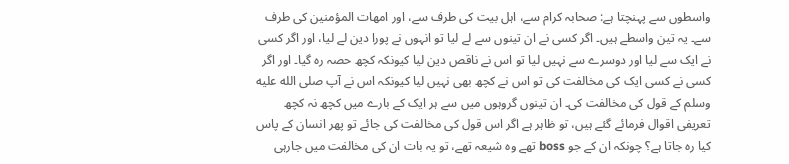واسطوں سے پہنچتا ہے: صحابہ کرام سے، اہل بیت کی طرف سے، اور امھات المؤمنین کی طرف سے۔ یہ تین واسطے ہیں۔ اگر کسی نے ان تینوں سے لے لیا تو انہوں نے پورا دین لے لیا، اور اگر کسی نے ایک سے لیا اور دوسرے سے نہیں لیا تو اس نے ناقص دین لیا کیونکہ کچھ حصہ رہ گیا۔ اور اگر کسی نے کسی ایک کی مخالفت کی تو اس نے کچھ بھی نہیں لیا کیونکہ اس نے آپ صلى الله عليه وسلم کے قول کی مخالفت کی۔ ان تینوں گروہوں میں سے ہر ایک کے بارے میں کچھ نہ کچھ تعریفی اقوال فرمائے گئے ہیں، تو ظاہر ہے اگر اس قول کی مخالفت کی جائے تو پھر انسان کے پاس کیا رہ جاتا ہے؟ چونکہ ان کے جو boss تھے وہ شیعہ تھے، تو یہ بات ان کی مخالفت میں جارہی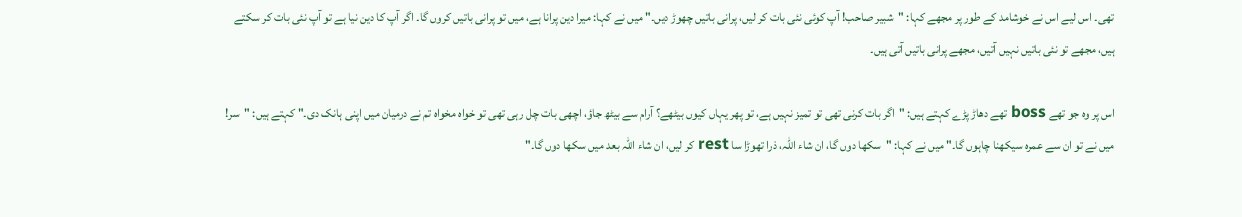تھی۔ اس لیے اس نے خوشامد کے طور پر مجھے کہا: "شبیر صاحب! آپ کوئی نئی بات کر لیں، پرانی باتیں چھوڑ دیں۔" میں نے کہا: میرا دین پرانا ہے، میں تو پرانی باتیں کروں گا۔ اگر آپ کا دین نیا ہے تو آپ نئی بات کر سکتے ہیں، مجھے تو نئی باتیں نہیں آتیں، مجھے پرانی باتیں آتی ہیں۔

اس پر وہ جو تھے boss تھے دھاڑ پڑے کہتے ہیں: "اگر بات کرنی تھی تو تمیز نہیں ہے، تو پھر یہاں کیوں بیٹھے؟ آرام سے بیٹھ جاؤ، اچھی بات چل رہی تھی تو خواہ مخواہ تم نے درمیان میں اپنی ہانک دی۔" کہتے ہیں: "سر! میں نے تو ان سے عمرہ سیکھنا چاہوں گا۔" میں نے کہا: "سکھا دوں گا، ان شاء اللہ، ذرا تھوڑا سا rest کر لیں، ان شاء اللہ بعد میں سکھا دوں گا۔"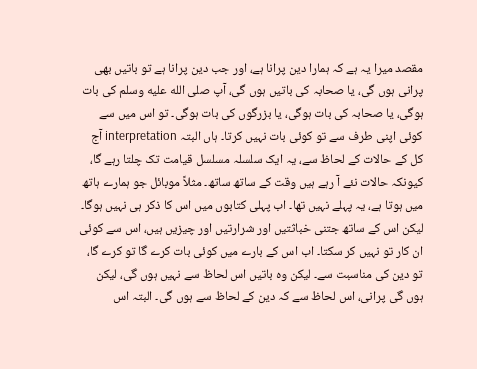مقصد میرا یہ ہے کہ ہمارا دین پرانا ہے، اور جب دین پرانا ہے تو باتیں بھی پرانی ہوں گی، یا صحابہ کی باتیں ہوں گی، آپ صلى الله عليه وسلم کی بات ہوگی، یا صحابہ کی بات ہوگی، یا بزرگوں کی بات ہوگی۔ تو اس میں سے کوئی اپنی طرف سے تو کوئی بات نہیں کرتا۔ ہاں البتہ interpretation آج کل کے حالات کے لحاظ سے، یہ ایک سلسلہ مسلسل قیامت تک چلتا رہے گا، کیونکہ حالات نئے آ رہے ہیں وقت کے ساتھ ساتھ۔ مثلاً موبائل جو ہمارے ہاتھ میں ہوتا ہے، یہ پہلے نہیں تھا۔ اب پہلی کتابوں میں اس کا ذکر ہی نہیں ہوگا۔ لیکن اس کے ساتھ جتنی خباثتیں اور شرارتیں اور چیزیں ہیں، اس سے کوئی ان کار تو نہیں کر سکتا۔ اب اس کے بارے میں کوئی بات کرے گا تو کرے گا، تو دین کی مناسبت سے۔ لیکن وہ باتیں اس لحاظ سے نہیں ہوں گی، لیکن ہوں گی پرانی، اس لحاظ سے کہ دین کے لحاظ سے ہوں گی۔ البتہ اس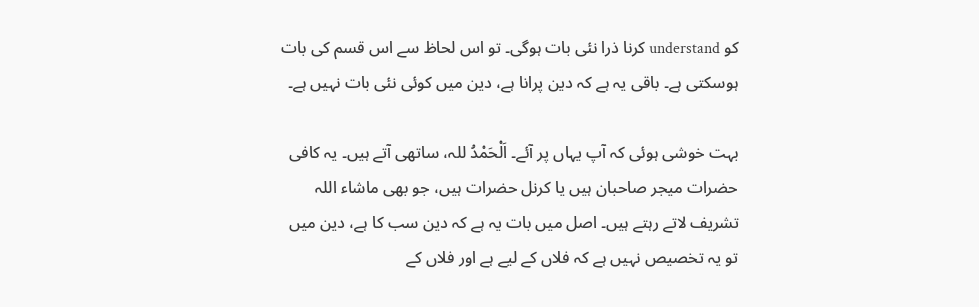کو understand کرنا ذرا نئی بات ہوگی۔ تو اس لحاظ سے اس قسم کی بات ہوسکتی ہے۔ باقی یہ ہے کہ دین پرانا ہے، دین میں کوئی نئی بات نہیں ہے۔

بہت خوشی ہوئی کہ آپ یہاں پر آئے۔ اَلْحَمْدُ للہ، ساتھی آتے ہیں۔ یہ کافی حضرات میجر صاحبان ہیں یا کرنل حضرات ہیں، جو بھی ماشاء اللہ تشریف لاتے رہتے ہیں۔ اصل میں بات یہ ہے کہ دین سب کا ہے، دین میں تو یہ تخصیص نہیں ہے کہ فلاں کے لیے ہے اور فلاں کے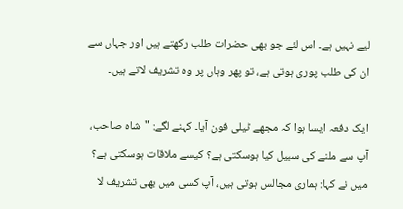لیے نہیں ہے۔ اس لئے جو بھی حضرات طلب رکھتے ہیں اور جہاں سے ان کی طلب پوری ہوتی ہے، تو پھر وہاں پر وہ تشریف لاتے ہیں۔

ایک دفعہ ایسا ہوا کہ مجھے ٹیلی فون آیا۔ کہنے لگے: "شاہ صاحب، آپ سے ملنے کی سبیل کیا ہوسکتی ہے؟ کیسے ملاقات ہوسکتی ہے؟ میں نے کہا: ہماری مجالس ہوتی ہیں، آپ کسی میں بھی تشریف لا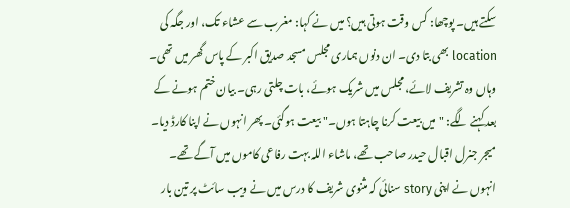سکتے ہیں۔ پوچھا: کس وقت ہوتی ہیں؟ میں نے کہا: مغرب سے عشاء تک، اور جگہ کی location بھی بتا دی۔ ان دنوں ہماری مجلس مسجد صدیق اکبر کے پاس گھر میں تھی۔ وہاں وہ تشریف لائے، مجلس میں شریک ہوئے، بات چلتی رہی۔ بیان ختم ہونے کے بعد کہنے لگے: "میں بیعت کرنا چاہتا ہوں۔" بیعت ہوگئی۔ پھر انہوں نے اپنا کارڈ دیا۔ میجر جنرل اقبال حیدر صاحب تھے، ماشاء اللہ بہت رفاعی کاموں میں آگے تھے۔ انہوں نے اپنی story سنائی کہ مثنوی شریف کا درس میں نے ویب سائٹ پر تین بار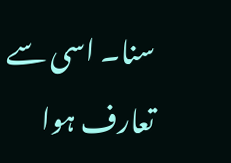سنا۔ اسی سے تعارف ہوا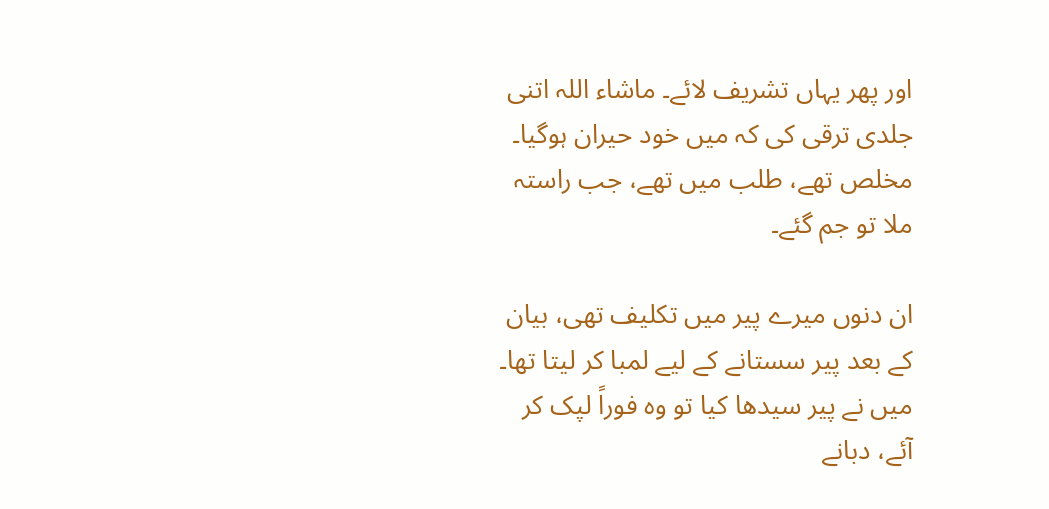اور پھر یہاں تشریف لائے۔ ماشاء اللہ اتنی جلدی ترقی کی کہ میں خود حیران ہوگیا۔ مخلص تھے، طلب میں تھے، جب راستہ ملا تو جم گئے۔

ان دنوں میرے پیر میں تکلیف تھی، بیان کے بعد پیر سستانے کے لیے لمبا کر لیتا تھا۔ میں نے پیر سیدھا کیا تو وہ فوراً لپک کر آئے، دبانے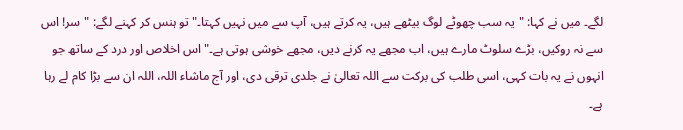لگے۔ میں نے کہا: "یہ سب چھوٹے لوگ بیٹھے ہیں، یہ کرتے ہیں، آپ سے میں نہیں کہتا۔" تو ہنس کر کہنے لگے: "سر! اس سے نہ روکیں، بڑے سلوٹ مارے ہیں، اب مجھے یہ کرنے دیں، مجھے خوشی ہوتی ہے۔" اس اخلاص اور درد کے ساتھ جو انہوں نے یہ بات کہی، اسی طلب کی برکت سے اللہ تعالیٰ نے جلدی ترقی دی، اور آج ماشاء اللہ، اللہ ان سے بڑا کام لے رہا ہے۔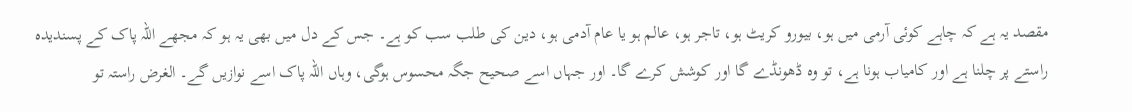مقصد یہ ہے کہ چاہے کوئی آرمی میں ہو، بیورو کریٹ ہو، تاجر ہو، عالم ہو یا عام آدمی ہو، دین کی طلب سب کو ہے۔ جس کے دل میں بھی یہ ہو کہ مجھے اللہ پاک کے پسندیدہ راستے پر چلنا ہے اور کامیاب ہونا ہے، تو وہ ڈھونڈے گا اور کوشش کرے گا۔ اور جہاں اسے صحیح جگہ محسوس ہوگی، وہاں اللہ پاک اسے نوازیں گے۔ الغرض راستہ تو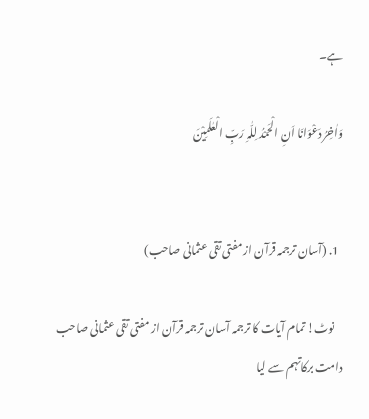ہے۔

وَاٰخِرُ دَعْوَانَا اَنِ الْحَمْدُ لِلّٰہِ رَبِّ الْعٰلَمِیْنَ


  1. (آسان ترجمہ قرآن از مفتی تقی عثمانی صاحب)

    نوٹ! تمام آیات کا ترجمہ آسان ترجمہ قرآن از مفتی تقی عثمانی صاحب دامت برکاتہم سے لیا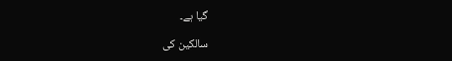گیا ہے۔

سالکین کی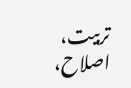تربیت، اصلاح،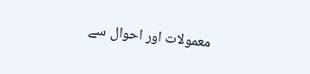معمولات اور احوال سے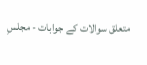متعلق سوالات کے جوابات - مجلسِ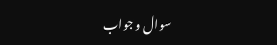سوال و جواب